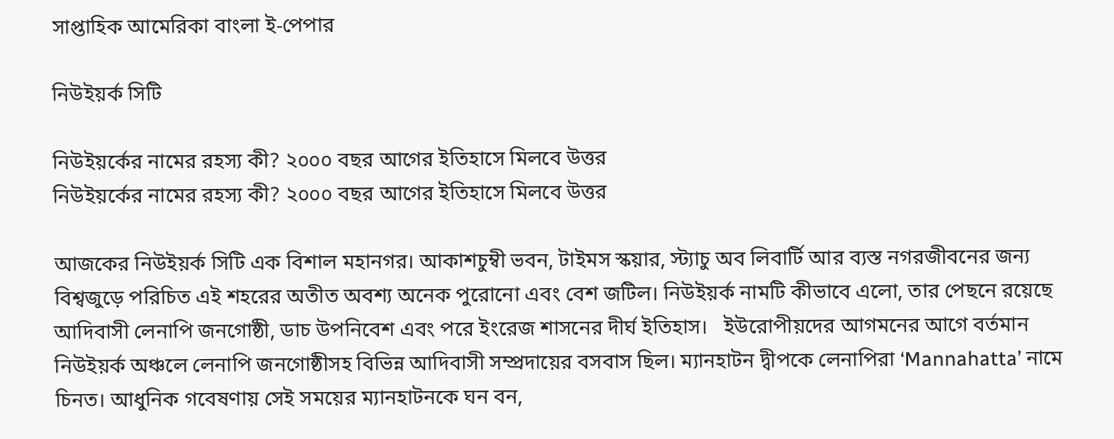সাপ্তাহিক আমেরিকা বাংলা ই-পেপার

নিউইয়র্ক সিটি

নিউইয়র্কের নামের রহস্য কী? ২০০০ বছর আগের ইতিহাসে মিলবে উত্তর
নিউইয়র্কের নামের রহস্য কী? ২০০০ বছর আগের ইতিহাসে মিলবে উত্তর

আজকের নিউইয়র্ক সিটি এক বিশাল মহানগর। আকাশচুম্বী ভবন, টাইমস স্কয়ার, স্ট্যাচু অব লিবার্টি আর ব্যস্ত নগরজীবনের জন্য বিশ্বজুড়ে পরিচিত এই শহরের অতীত অবশ্য অনেক পুরোনো এবং বেশ জটিল। নিউইয়র্ক নামটি কীভাবে এলো, তার পেছনে রয়েছে আদিবাসী লেনাপি জনগোষ্ঠী, ডাচ উপনিবেশ এবং পরে ইংরেজ শাসনের দীর্ঘ ইতিহাস।   ইউরোপীয়দের আগমনের আগে বর্তমান নিউইয়র্ক অঞ্চলে লেনাপি জনগোষ্ঠীসহ বিভিন্ন আদিবাসী সম্প্রদায়ের বসবাস ছিল। ম্যানহাটন দ্বীপকে লেনাপিরা ‘Mannahatta’ নামে চিনত। আধুনিক গবেষণায় সেই সময়ের ম্যানহাটনকে ঘন বন,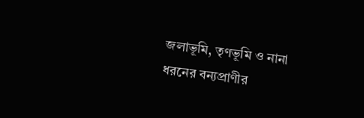জলাভূমি, তৃণভূমি ও নানা ধরনের বন্যপ্রাণীর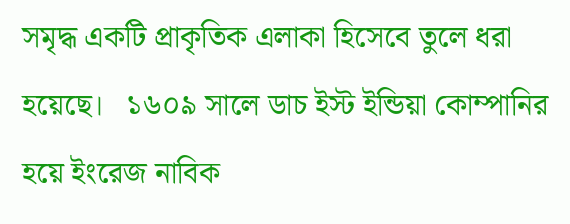সমৃদ্ধ একটি প্রাকৃতিক এলাকা হিসেবে তুলে ধরা হয়েছে।   ১৬০৯ সালে ডাচ ইস্ট ইন্ডিয়া কোম্পানির হয়ে ইংরেজ নাবিক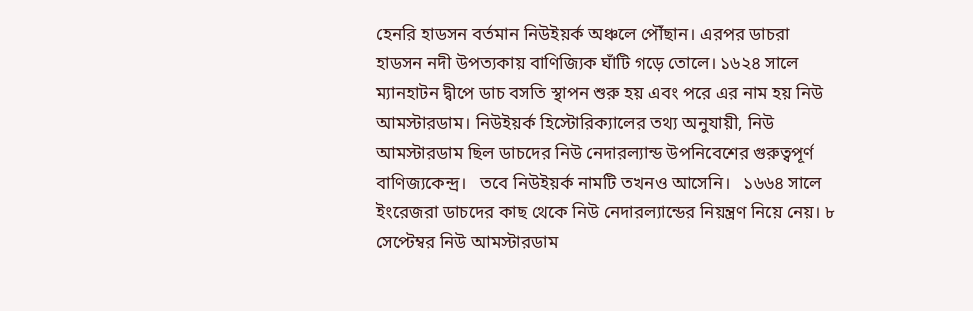হেনরি হাডসন বর্তমান নিউইয়র্ক অঞ্চলে পৌঁছান। এরপর ডাচরা হাডসন নদী উপত্যকায় বাণিজ্যিক ঘাঁটি গড়ে তোলে। ১৬২৪ সালে ম্যানহাটন দ্বীপে ডাচ বসতি স্থাপন শুরু হয় এবং পরে এর নাম হয় নিউ আমস্টারডাম। নিউইয়র্ক হিস্টোরিক্যালের তথ্য অনুযায়ী, নিউ আমস্টারডাম ছিল ডাচদের নিউ নেদারল্যান্ড উপনিবেশের গুরুত্বপূর্ণ বাণিজ্যকেন্দ্র।   তবে নিউইয়র্ক নামটি তখনও আসেনি।   ১৬৬৪ সালে ইংরেজরা ডাচদের কাছ থেকে নিউ নেদারল্যান্ডের নিয়ন্ত্রণ নিয়ে নেয়। ৮ সেপ্টেম্বর নিউ আমস্টারডাম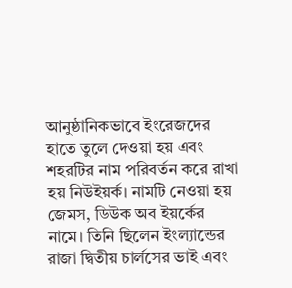আনুষ্ঠানিকভাবে ইংরেজদের হাতে তুলে দেওয়া হয় এবং শহরটির নাম পরিবর্তন করে রাখা হয় নিউইয়র্ক। নামটি নেওয়া হয় জেমস, ডিউক অব ইয়র্কের নামে। তিনি ছিলেন ইংল্যান্ডের রাজা দ্বিতীয় চার্লসের ভাই এবং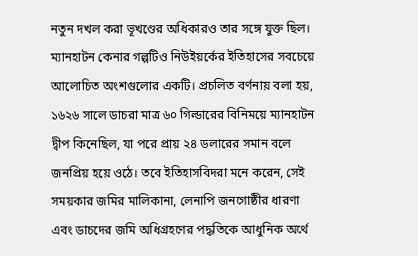নতুন দখল করা ভূখণ্ডের অধিকারও তার সঙ্গে যুক্ত ছিল।   ম্যানহাটন কেনার গল্পটিও নিউইয়র্কের ইতিহাসের সবচেয়ে আলোচিত অংশগুলোর একটি। প্রচলিত বর্ণনায় বলা হয়, ১৬২৬ সালে ডাচরা মাত্র ৬০ গিল্ডারের বিনিময়ে ম্যানহাটন দ্বীপ কিনেছিল, যা পরে প্রায় ২৪ ডলারের সমান বলে জনপ্রিয় হয়ে ওঠে। তবে ইতিহাসবিদরা মনে করেন, সেই সময়কার জমির মালিকানা, লেনাপি জনগোষ্ঠীর ধারণা এবং ডাচদের জমি অধিগ্রহণের পদ্ধতিকে আধুনিক অর্থে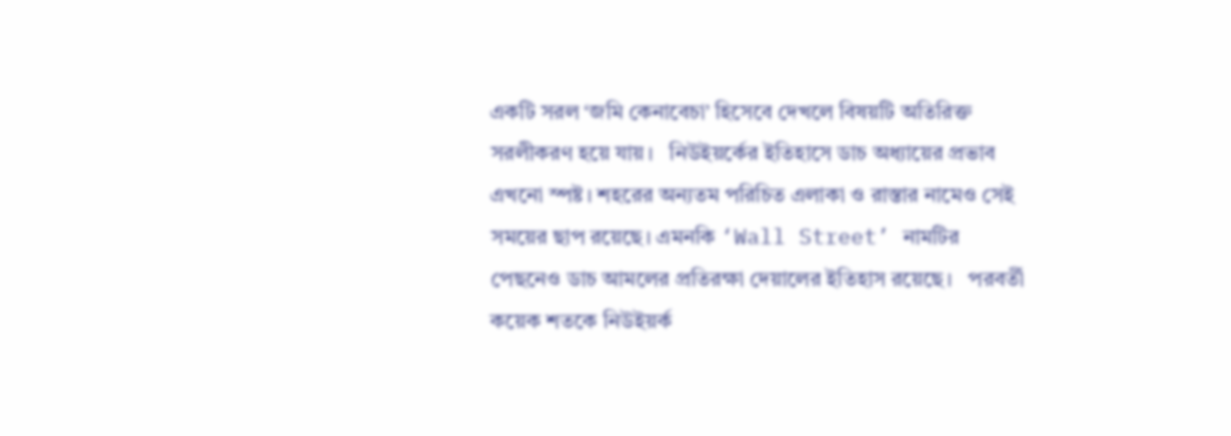একটি সরল ‘জমি কেনাবেচা’ হিসেবে দেখলে বিষয়টি অতিরিক্ত সরলীকরণ হয়ে যায়।   নিউইয়র্কের ইতিহাসে ডাচ অধ্যায়ের প্রভাব এখনো স্পষ্ট। শহরের অন্যতম পরিচিত এলাকা ও রাস্তার নামেও সেই সময়ের ছাপ রয়েছে। এমনকি ‘Wall Street’ নামটির পেছনেও ডাচ আমলের প্রতিরক্ষা দেয়ালের ইতিহাস রয়েছে।   পরবর্তী কয়েক শতকে নিউইয়র্ক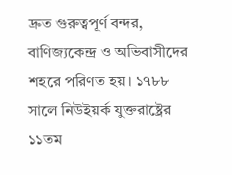দ্রুত গুরুত্বপূর্ণ বন্দর, বাণিজ্যকেন্দ্র ও অভিবাসীদের শহরে পরিণত হয়। ১৭৮৮ সালে নিউইয়র্ক যুক্তরাষ্ট্রের ১১তম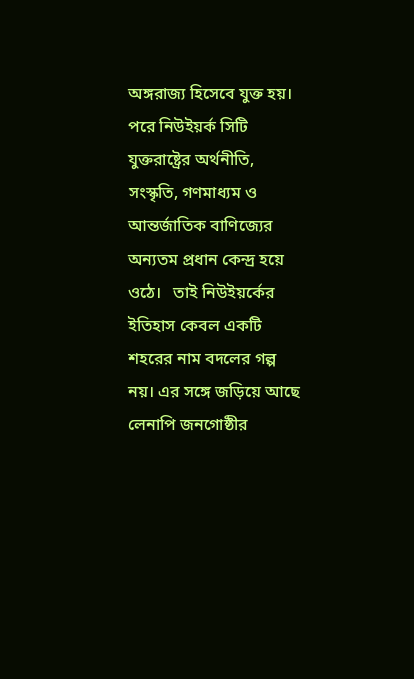অঙ্গরাজ্য হিসেবে যুক্ত হয়। পরে নিউইয়র্ক সিটি যুক্তরাষ্ট্রের অর্থনীতি, সংস্কৃতি, গণমাধ্যম ও আন্তর্জাতিক বাণিজ্যের অন্যতম প্রধান কেন্দ্র হয়ে ওঠে।   তাই নিউইয়র্কের ইতিহাস কেবল একটি শহরের নাম বদলের গল্প নয়। এর সঙ্গে জড়িয়ে আছে লেনাপি জনগোষ্ঠীর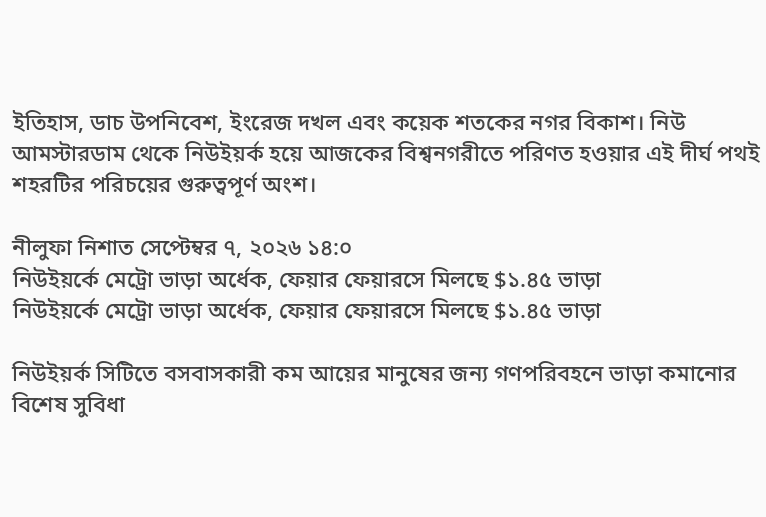ইতিহাস, ডাচ উপনিবেশ, ইংরেজ দখল এবং কয়েক শতকের নগর বিকাশ। নিউ আমস্টারডাম থেকে নিউইয়র্ক হয়ে আজকের বিশ্বনগরীতে পরিণত হওয়ার এই দীর্ঘ পথই শহরটির পরিচয়ের গুরুত্বপূর্ণ অংশ।

নীলুফা নিশাত সেপ্টেম্বর ৭, ২০২৬ ১৪:০
নিউইয়র্কে মেট্রো ভাড়া অর্ধেক, ফেয়ার ফেয়ারসে মিলছে $১.৪৫ ভাড়া
নিউইয়র্কে মেট্রো ভাড়া অর্ধেক, ফেয়ার ফেয়ারসে মিলছে $১.৪৫ ভাড়া

নিউইয়র্ক সিটিতে বসবাসকারী কম আয়ের মানুষের জন্য গণপরিবহনে ভাড়া কমানোর বিশেষ সুবিধা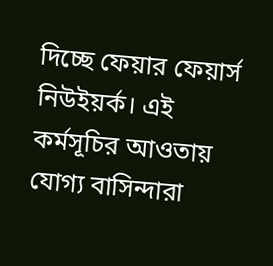দিচ্ছে ফেয়ার ফেয়ার্স নিউইয়র্ক। এই কর্মসূচির আওতায় যোগ্য বাসিন্দারা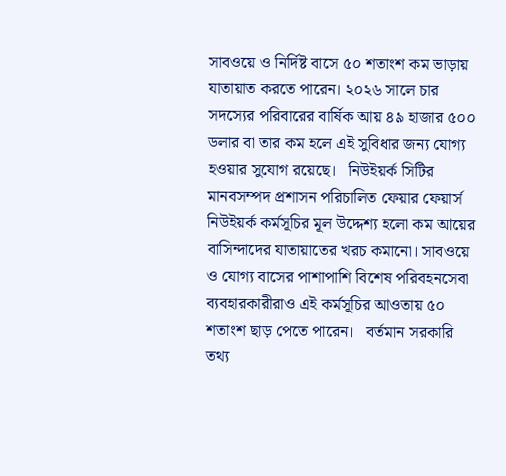সাবওয়ে ও নির্দিষ্ট বাসে ৫০ শতাংশ কম ভাড়ায় যাতায়াত করতে পারেন। ২০২৬ সালে চার সদস্যের পরিবারের বার্ষিক আয় ৪৯ হাজার ৫০০ ডলার বা তার কম হলে এই সুবিধার জন্য যোগ্য হওয়ার সুযোগ রয়েছে।   নিউইয়র্ক সিটির মানবসম্পদ প্রশাসন পরিচালিত ফেয়ার ফেয়ার্স নিউইয়র্ক কর্মসূচির মূল উদ্দেশ্য হলো কম আয়ের বাসিন্দাদের যাতায়াতের খরচ কমানো। সাবওয়ে ও যোগ্য বাসের পাশাপাশি বিশেষ পরিবহনসেবা ব্যবহারকারীরাও এই কর্মসূচির আওতায় ৫০ শতাংশ ছাড় পেতে পারেন।   বর্তমান সরকারি তথ্য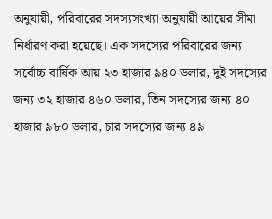অনুযায়ী, পরিবারের সদস্যসংখ্যা অনুযায়ী আয়ের সীমা নির্ধারণ করা হয়েছে। এক সদস্যের পরিবারের জন্য সর্বোচ্চ বার্ষিক আয় ২৩ হাজার ৯৪০ ডলার, দুই সদস্যের জন্য ৩২ হাজার ৪৬০ ডলার, তিন সদস্যের জন্য ৪০ হাজার ৯৮০ ডলার, চার সদস্যের জন্য ৪৯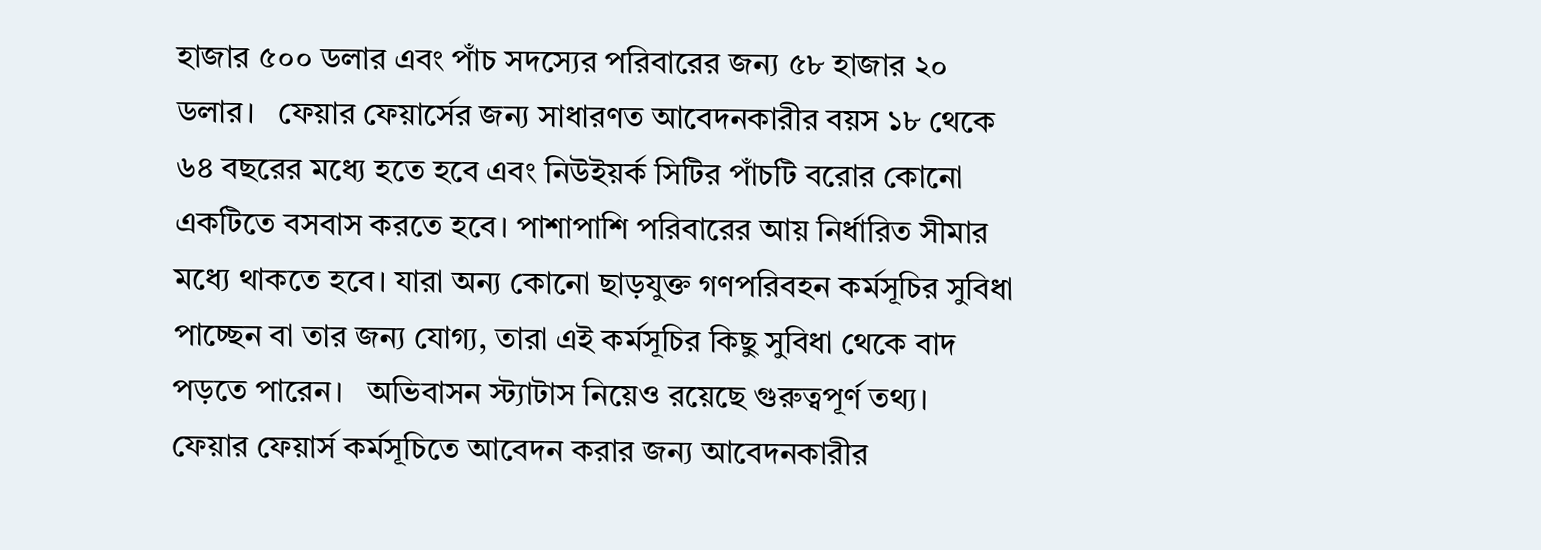হাজার ৫০০ ডলার এবং পাঁচ সদস্যের পরিবারের জন্য ৫৮ হাজার ২০ ডলার।   ফেয়ার ফেয়ার্সের জন্য সাধারণত আবেদনকারীর বয়স ১৮ থেকে ৬৪ বছরের মধ্যে হতে হবে এবং নিউইয়র্ক সিটির পাঁচটি বরোর কোনো একটিতে বসবাস করতে হবে। পাশাপাশি পরিবারের আয় নির্ধারিত সীমার মধ্যে থাকতে হবে। যারা অন্য কোনো ছাড়যুক্ত গণপরিবহন কর্মসূচির সুবিধা পাচ্ছেন বা তার জন্য যোগ্য, তারা এই কর্মসূচির কিছু সুবিধা থেকে বাদ পড়তে পারেন।   অভিবাসন স্ট্যাটাস নিয়েও রয়েছে গুরুত্বপূর্ণ তথ্য। ফেয়ার ফেয়ার্স কর্মসূচিতে আবেদন করার জন্য আবেদনকারীর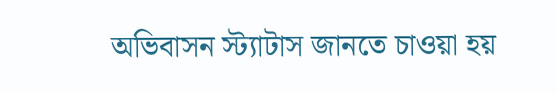অভিবাসন স্ট্যাটাস জানতে চাওয়া হয়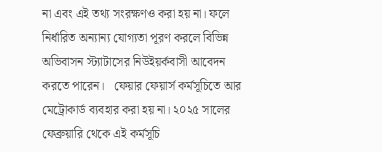না এবং এই তথ্য সংরক্ষণও করা হয় না। ফলে নির্ধারিত অন্যান্য যোগ্যতা পূরণ করলে বিভিন্ন অভিবাসন স্ট্যাটাসের নিউইয়র্কবাসী আবেদন করতে পারেন।   ফেয়ার ফেয়ার্স কর্মসূচিতে আর মেট্রোকার্ড ব্যবহার করা হয় না। ২০২৫ সালের ফেব্রুয়ারি থেকে এই কর্মসূচি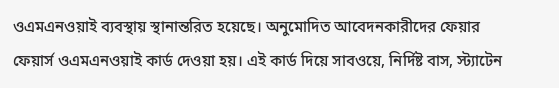ওএমএনওয়াই ব্যবস্থায় স্থানান্তরিত হয়েছে। অনুমোদিত আবেদনকারীদের ফেয়ার ফেয়ার্স ওএমএনওয়াই কার্ড দেওয়া হয়। এই কার্ড দিয়ে সাবওয়ে, নির্দিষ্ট বাস, স্ট্যাটেন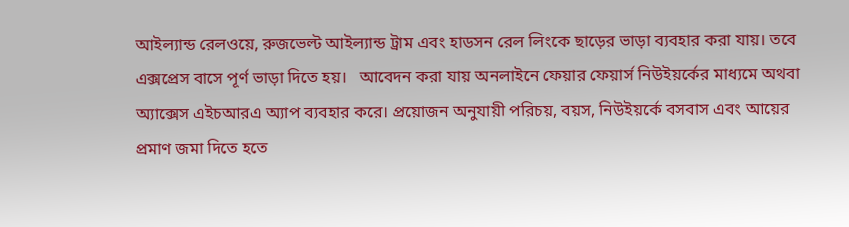আইল্যান্ড রেলওয়ে, রুজভেল্ট আইল্যান্ড ট্রাম এবং হাডসন রেল লিংকে ছাড়ের ভাড়া ব্যবহার করা যায়। তবে এক্সপ্রেস বাসে পূর্ণ ভাড়া দিতে হয়।   আবেদন করা যায় অনলাইনে ফেয়ার ফেয়ার্স নিউইয়র্কের মাধ্যমে অথবা অ্যাক্সেস এইচআরএ অ্যাপ ব্যবহার করে। প্রয়োজন অনুযায়ী পরিচয়, বয়স, নিউইয়র্কে বসবাস এবং আয়ের প্রমাণ জমা দিতে হতে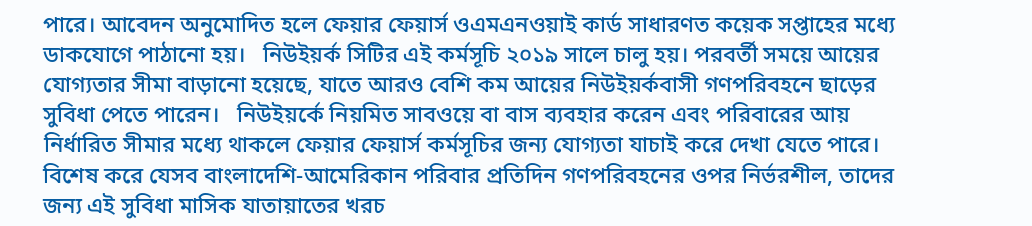পারে। আবেদন অনুমোদিত হলে ফেয়ার ফেয়ার্স ওএমএনওয়াই কার্ড সাধারণত কয়েক সপ্তাহের মধ্যে ডাকযোগে পাঠানো হয়।   নিউইয়র্ক সিটির এই কর্মসূচি ২০১৯ সালে চালু হয়। পরবর্তী সময়ে আয়ের যোগ্যতার সীমা বাড়ানো হয়েছে, যাতে আরও বেশি কম আয়ের নিউইয়র্কবাসী গণপরিবহনে ছাড়ের সুবিধা পেতে পারেন।   নিউইয়র্কে নিয়মিত সাবওয়ে বা বাস ব্যবহার করেন এবং পরিবারের আয় নির্ধারিত সীমার মধ্যে থাকলে ফেয়ার ফেয়ার্স কর্মসূচির জন্য যোগ্যতা যাচাই করে দেখা যেতে পারে। বিশেষ করে যেসব বাংলাদেশি-আমেরিকান পরিবার প্রতিদিন গণপরিবহনের ওপর নির্ভরশীল, তাদের জন্য এই সুবিধা মাসিক যাতায়াতের খরচ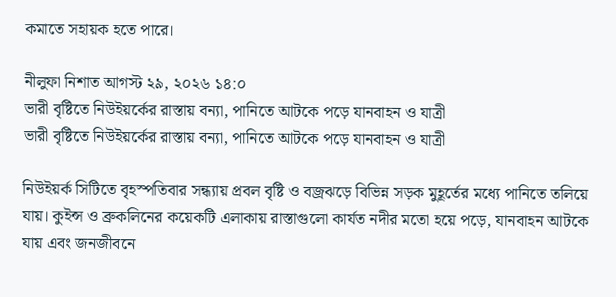কমাতে সহায়ক হতে পারে।

নীলুফা নিশাত আগস্ট ২৯, ২০২৬ ১৪:০
ভারী বৃষ্টিতে নিউইয়র্কের রাস্তায় বন্যা, পানিতে আটকে পড়ে যানবাহন ও যাত্রী
ভারী বৃষ্টিতে নিউইয়র্কের রাস্তায় বন্যা, পানিতে আটকে পড়ে যানবাহন ও যাত্রী

নিউইয়র্ক সিটিতে বৃহস্পতিবার সন্ধ্যায় প্রবল বৃষ্টি ও বজ্রঝড়ে বিভিন্ন সড়ক মুহূর্তের মধ্যে পানিতে তলিয়ে যায়। কুইন্স ও ব্রুকলিনের কয়েকটি এলাকায় রাস্তাগুলো কার্যত নদীর মতো হয়ে পড়ে, যানবাহন আটকে যায় এবং জনজীবনে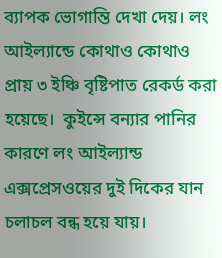ব্যাপক ভোগান্তি দেখা দেয়। লং আইল্যান্ডে কোথাও কোথাও প্রায় ৩ ইঞ্চি বৃষ্টিপাত রেকর্ড করা হয়েছে।  কুইন্সে বন্যার পানির কারণে লং আইল্যান্ড এক্সপ্রেসওয়ের দুই দিকের যান চলাচল বন্ধ হয়ে যায়।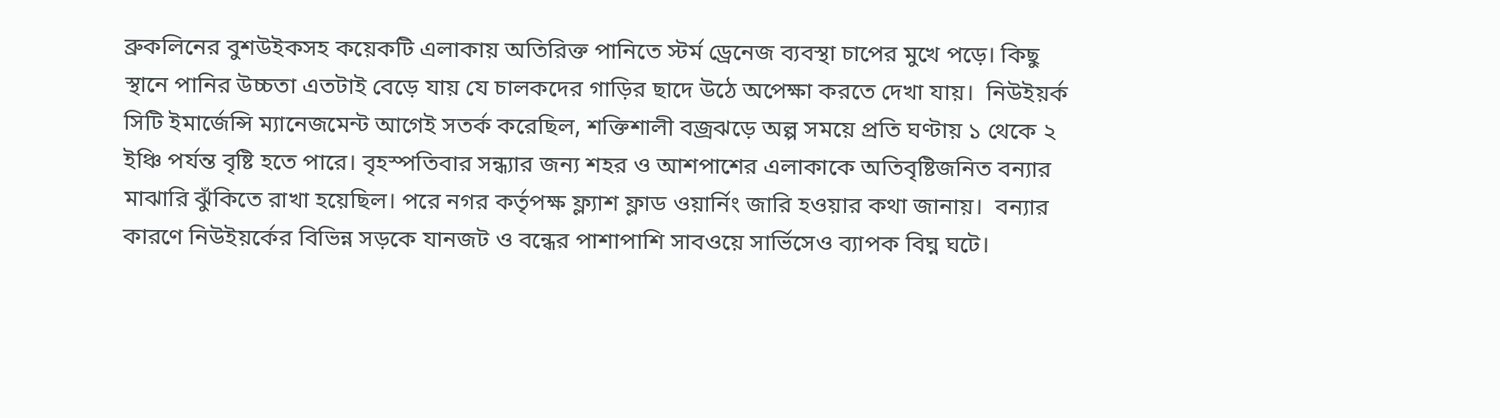ব্রুকলিনের বুশউইকসহ কয়েকটি এলাকায় অতিরিক্ত পানিতে স্টর্ম ড্রেনেজ ব্যবস্থা চাপের মুখে পড়ে। কিছু স্থানে পানির উচ্চতা এতটাই বেড়ে যায় যে চালকদের গাড়ির ছাদে উঠে অপেক্ষা করতে দেখা যায়।  নিউইয়র্ক সিটি ইমার্জেন্সি ম্যানেজমেন্ট আগেই সতর্ক করেছিল, শক্তিশালী বজ্রঝড়ে অল্প সময়ে প্রতি ঘণ্টায় ১ থেকে ২ ইঞ্চি পর্যন্ত বৃষ্টি হতে পারে। বৃহস্পতিবার সন্ধ্যার জন্য শহর ও আশপাশের এলাকাকে অতিবৃষ্টিজনিত বন্যার মাঝারি ঝুঁকিতে রাখা হয়েছিল। পরে নগর কর্তৃপক্ষ ফ্ল্যাশ ফ্লাড ওয়ার্নিং জারি হওয়ার কথা জানায়।  বন্যার কারণে নিউইয়র্কের বিভিন্ন সড়কে যানজট ও বন্ধের পাশাপাশি সাবওয়ে সার্ভিসেও ব্যাপক বিঘ্ন ঘটে।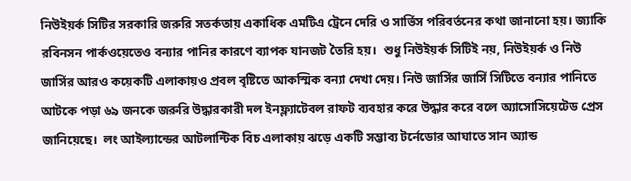নিউইয়র্ক সিটির সরকারি জরুরি সতর্কতায় একাধিক এমটিএ ট্রেনে দেরি ও সার্ভিস পরিবর্তনের কথা জানানো হয়। জ্যাকি রবিনসন পার্কওয়েতেও বন্যার পানির কারণে ব্যাপক যানজট তৈরি হয়।  শুধু নিউইয়র্ক সিটিই নয়, নিউইয়র্ক ও নিউ জার্সির আরও কয়েকটি এলাকায়ও প্রবল বৃষ্টিতে আকস্মিক বন্যা দেখা দেয়। নিউ জার্সির জার্সি সিটিতে বন্যার পানিতে আটকে পড়া ৬৯ জনকে জরুরি উদ্ধারকারী দল ইনফ্ল্যাটেবল রাফট ব্যবহার করে উদ্ধার করে বলে অ্যাসোসিয়েটেড প্রেস জানিয়েছে।  লং আইল্যান্ডের আটলান্টিক বিচ এলাকায় ঝড়ে একটি সম্ভাব্য টর্নেডোর আঘাতে সান অ্যান্ড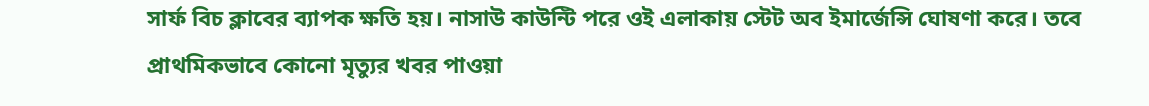সার্ফ বিচ ক্লাবের ব্যাপক ক্ষতি হয়। নাসাউ কাউন্টি পরে ওই এলাকায় স্টেট অব ইমার্জেন্সি ঘোষণা করে। তবে প্রাথমিকভাবে কোনো মৃত্যুর খবর পাওয়া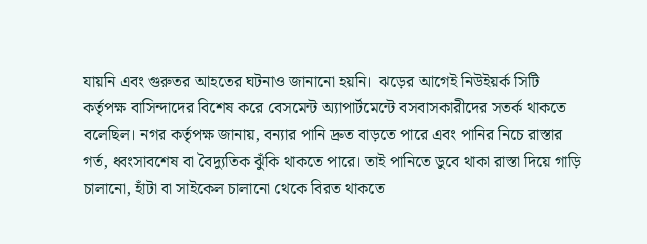যায়নি এবং গুরুতর আহতের ঘটনাও জানানো হয়নি।  ঝড়ের আগেই নিউইয়র্ক সিটি কর্তৃপক্ষ বাসিন্দাদের বিশেষ করে বেসমেন্ট অ্যাপার্টমেন্টে বসবাসকারীদের সতর্ক থাকতে বলেছিল। নগর কর্তৃপক্ষ জানায়, বন্যার পানি দ্রুত বাড়তে পারে এবং পানির নিচে রাস্তার গর্ত, ধ্বংসাবশেষ বা বৈদ্যুতিক ঝুঁকি থাকতে পারে। তাই পানিতে ডুবে থাকা রাস্তা দিয়ে গাড়ি চালানো, হাঁটা বা সাইকেল চালানো থেকে বিরত থাকতে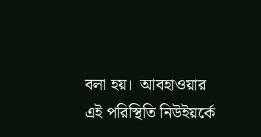বলা হয়।  আবহাওয়ার এই পরিস্থিতি নিউইয়র্কে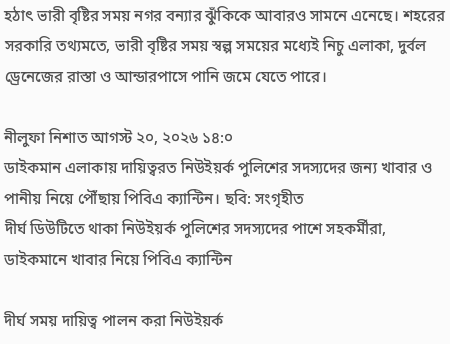হঠাৎ ভারী বৃষ্টির সময় নগর বন্যার ঝুঁকিকে আবারও সামনে এনেছে। শহরের সরকারি তথ্যমতে, ভারী বৃষ্টির সময় স্বল্প সময়ের মধ্যেই নিচু এলাকা, দুর্বল ড্রেনেজের রাস্তা ও আন্ডারপাসে পানি জমে যেতে পারে।

নীলুফা নিশাত আগস্ট ২০, ২০২৬ ১৪:০
ডাইকমান এলাকায় দায়িত্বরত নিউইয়র্ক পুলিশের সদস্যদের জন্য খাবার ও পানীয় নিয়ে পৌঁছায় পিবিএ ক্যান্টিন। ছবি: সংগৃহীত
দীর্ঘ ডিউটিতে থাকা নিউইয়র্ক পুলিশের সদস্যদের পাশে সহকর্মীরা, ডাইকমানে খাবার নিয়ে পিবিএ ক্যান্টিন

দীর্ঘ সময় দায়িত্ব পালন করা নিউইয়র্ক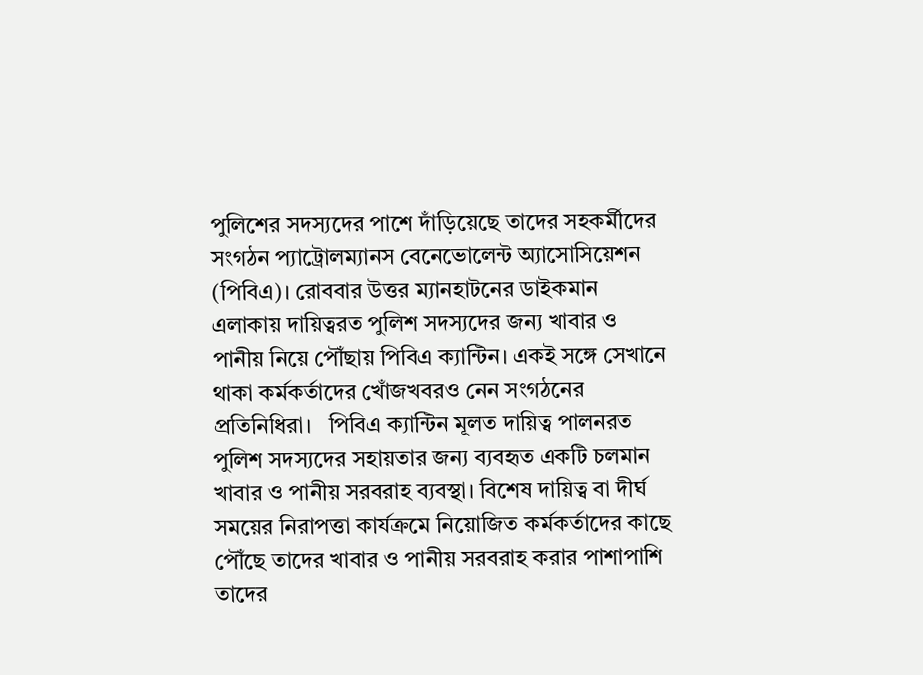পুলিশের সদস্যদের পাশে দাঁড়িয়েছে তাদের সহকর্মীদের সংগঠন প্যাট্রোলম্যানস বেনেভোলেন্ট অ্যাসোসিয়েশন (পিবিএ)। রোববার উত্তর ম্যানহাটনের ডাইকমান এলাকায় দায়িত্বরত পুলিশ সদস্যদের জন্য খাবার ও পানীয় নিয়ে পৌঁছায় পিবিএ ক্যান্টিন। একই সঙ্গে সেখানে থাকা কর্মকর্তাদের খোঁজখবরও নেন সংগঠনের প্রতিনিধিরা।   পিবিএ ক্যান্টিন মূলত দায়িত্ব পালনরত পুলিশ সদস্যদের সহায়তার জন্য ব্যবহৃত একটি চলমান খাবার ও পানীয় সরবরাহ ব্যবস্থা। বিশেষ দায়িত্ব বা দীর্ঘ সময়ের নিরাপত্তা কার্যক্রমে নিয়োজিত কর্মকর্তাদের কাছে পৌঁছে তাদের খাবার ও পানীয় সরবরাহ করার পাশাপাশি তাদের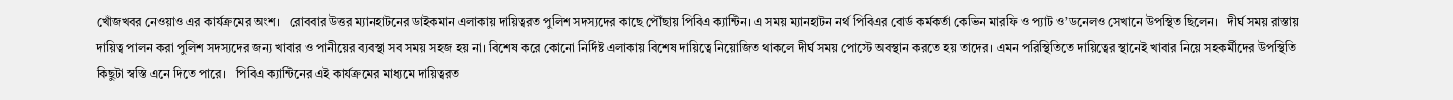খোঁজখবর নেওয়াও এর কার্যক্রমের অংশ।   রোববার উত্তর ম্যানহাটনের ডাইকমান এলাকায় দায়িত্বরত পুলিশ সদস্যদের কাছে পৌঁছায় পিবিএ ক্যান্টিন। এ সময় ম্যানহাটন নর্থ পিবিএর বোর্ড কর্মকর্তা কেভিন মারফি ও প্যাট ও’ডনেলও সেখানে উপস্থিত ছিলেন।   দীর্ঘ সময় রাস্তায় দায়িত্ব পালন করা পুলিশ সদস্যদের জন্য খাবার ও পানীয়ের ব্যবস্থা সব সময় সহজ হয় না। বিশেষ করে কোনো নির্দিষ্ট এলাকায় বিশেষ দায়িত্বে নিয়োজিত থাকলে দীর্ঘ সময় পোস্টে অবস্থান করতে হয় তাদের। এমন পরিস্থিতিতে দায়িত্বের স্থানেই খাবার নিয়ে সহকর্মীদের উপস্থিতি কিছুটা স্বস্তি এনে দিতে পারে।   পিবিএ ক্যান্টিনের এই কার্যক্রমের মাধ্যমে দায়িত্বরত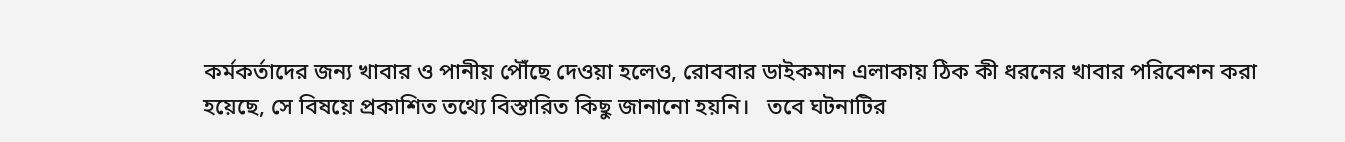কর্মকর্তাদের জন্য খাবার ও পানীয় পৌঁছে দেওয়া হলেও, রোববার ডাইকমান এলাকায় ঠিক কী ধরনের খাবার পরিবেশন করা হয়েছে, সে বিষয়ে প্রকাশিত তথ্যে বিস্তারিত কিছু জানানো হয়নি।   তবে ঘটনাটির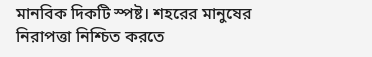মানবিক দিকটি স্পষ্ট। শহরের মানুষের নিরাপত্তা নিশ্চিত করতে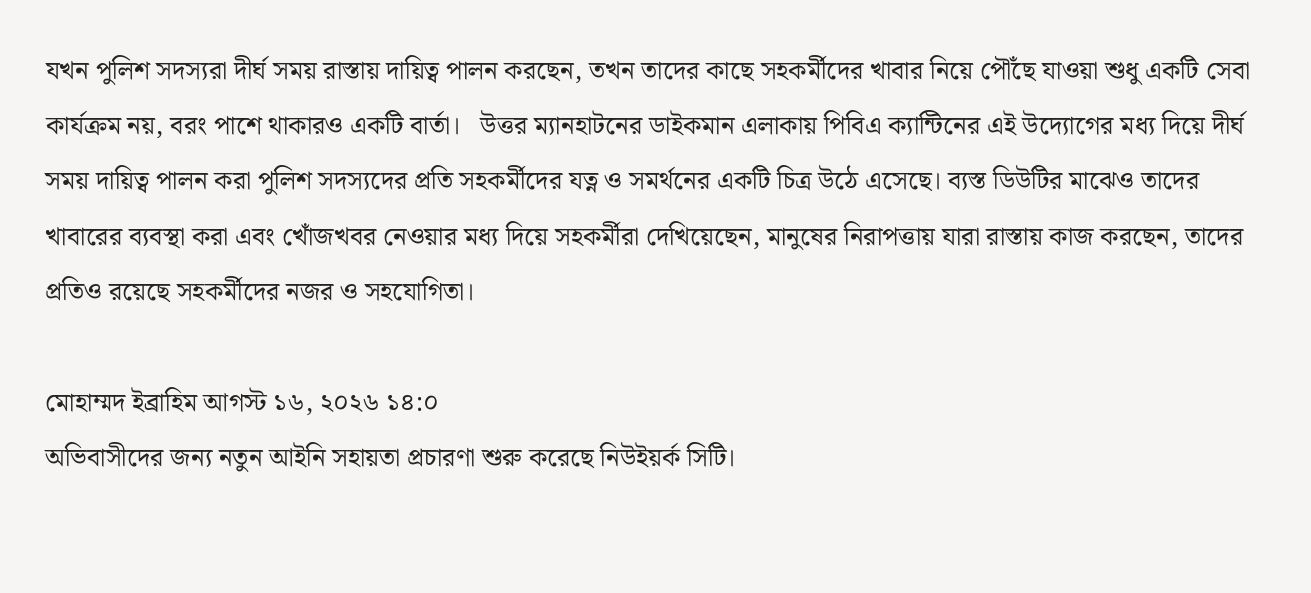যখন পুলিশ সদস্যরা দীর্ঘ সময় রাস্তায় দায়িত্ব পালন করছেন, তখন তাদের কাছে সহকর্মীদের খাবার নিয়ে পৌঁছে যাওয়া শুধু একটি সেবা কার্যক্রম নয়, বরং পাশে থাকারও একটি বার্তা।   উত্তর ম্যানহাটনের ডাইকমান এলাকায় পিবিএ ক্যান্টিনের এই উদ্যোগের মধ্য দিয়ে দীর্ঘ সময় দায়িত্ব পালন করা পুলিশ সদস্যদের প্রতি সহকর্মীদের যত্ন ও সমর্থনের একটি চিত্র উঠে এসেছে। ব্যস্ত ডিউটির মাঝেও তাদের খাবারের ব্যবস্থা করা এবং খোঁজখবর নেওয়ার মধ্য দিয়ে সহকর্মীরা দেখিয়েছেন, মানুষের নিরাপত্তায় যারা রাস্তায় কাজ করছেন, তাদের প্রতিও রয়েছে সহকর্মীদের নজর ও সহযোগিতা।

মোহাম্মদ ইব্রাহিম আগস্ট ১৬, ২০২৬ ১৪:০
অভিবাসীদের জন্য নতুন আইনি সহায়তা প্রচারণা শুরু করেছে নিউইয়র্ক সিটি।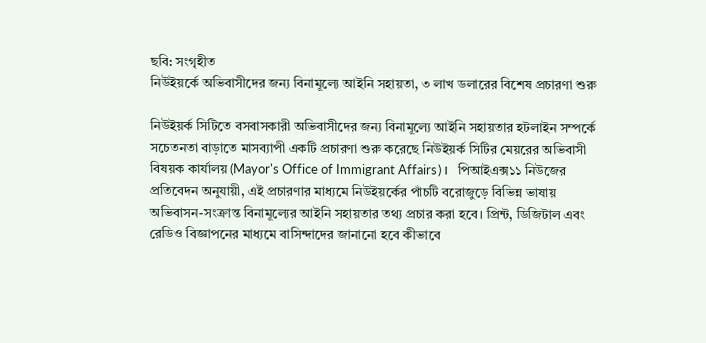ছবি: সংগৃহীত
নিউইয়র্কে অভিবাসীদের জন্য বিনামূল্যে আইনি সহায়তা, ৩ লাখ ডলারের বিশেষ প্রচারণা শুরু

নিউইয়র্ক সিটিতে বসবাসকারী অভিবাসীদের জন্য বিনামূল্যে আইনি সহায়তার হটলাইন সম্পর্কে সচেতনতা বাড়াতে মাসব্যাপী একটি প্রচারণা শুরু করেছে নিউইয়র্ক সিটির মেয়রের অভিবাসী বিষয়ক কার্যালয় (Mayor's Office of Immigrant Affairs)।   পিআইএক্স১১ নিউজের প্রতিবেদন অনুযায়ী, এই প্রচারণার মাধ্যমে নিউইয়র্কের পাঁচটি বরোজুড়ে বিভিন্ন ভাষায় অভিবাসন-সংক্রান্ত বিনামূল্যের আইনি সহায়তার তথ্য প্রচার করা হবে। প্রিন্ট, ডিজিটাল এবং রেডিও বিজ্ঞাপনের মাধ্যমে বাসিন্দাদের জানানো হবে কীভাবে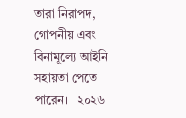তারা নিরাপদ, গোপনীয় এবং বিনামূল্যে আইনি সহায়তা পেতে পারেন।   ২০২৬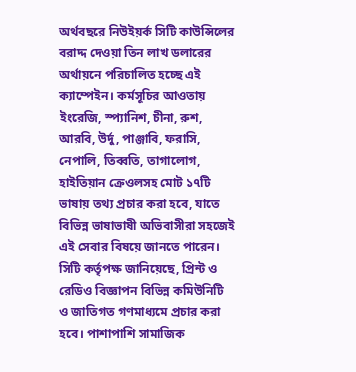অর্থবছরে নিউইয়র্ক সিটি কাউন্সিলের বরাদ্দ দেওয়া তিন লাখ ডলারের অর্থায়নে পরিচালিত হচ্ছে এই ক্যাম্পেইন। কর্মসূচির আওতায় ইংরেজি, স্প্যানিশ, চীনা, রুশ, আরবি, উর্দু, পাঞ্জাবি, ফরাসি, নেপালি, তিব্বতি, তাগালোগ, হাইতিয়ান ক্রেওলসহ মোট ১৭টি ভাষায় তথ্য প্রচার করা হবে, যাতে বিভিন্ন ভাষাভাষী অভিবাসীরা সহজেই এই সেবার বিষয়ে জানতে পারেন।   সিটি কর্তৃপক্ষ জানিয়েছে, প্রিন্ট ও রেডিও বিজ্ঞাপন বিভিন্ন কমিউনিটি ও জাতিগত গণমাধ্যমে প্রচার করা হবে। পাশাপাশি সামাজিক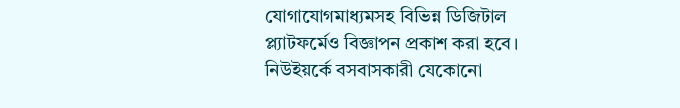যোগাযোগমাধ্যমসহ বিভিন্ন ডিজিটাল প্ল্যাটফর্মেও বিজ্ঞাপন প্রকাশ করা হবে। নিউইয়র্কে বসবাসকারী যেকোনো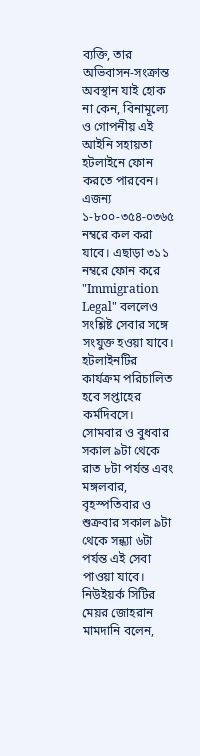ব্যক্তি, তার অভিবাসন-সংক্রান্ত অবস্থান যাই হোক না কেন, বিনামূল্যে ও গোপনীয় এই আইনি সহায়তা হটলাইনে ফোন করতে পারবেন। এজন্য ১-৮০০-৩৫৪-০৩৬৫ নম্বরে কল করা যাবে। এছাড়া ৩১১ নম্বরে ফোন করে "Immigration Legal" বললেও সংশ্লিষ্ট সেবার সঙ্গে সংযুক্ত হওয়া যাবে।   হটলাইনটির কার্যক্রম পরিচালিত হবে সপ্তাহের কর্মদিবসে। সোমবার ও বুধবার সকাল ৯টা থেকে রাত ৮টা পর্যন্ত এবং মঙ্গলবার, বৃহস্পতিবার ও শুক্রবার সকাল ৯টা থেকে সন্ধ্যা ৬টা পর্যন্ত এই সেবা পাওয়া যাবে।   নিউইয়র্ক সিটির মেয়র জোহরান মামদানি বলেন,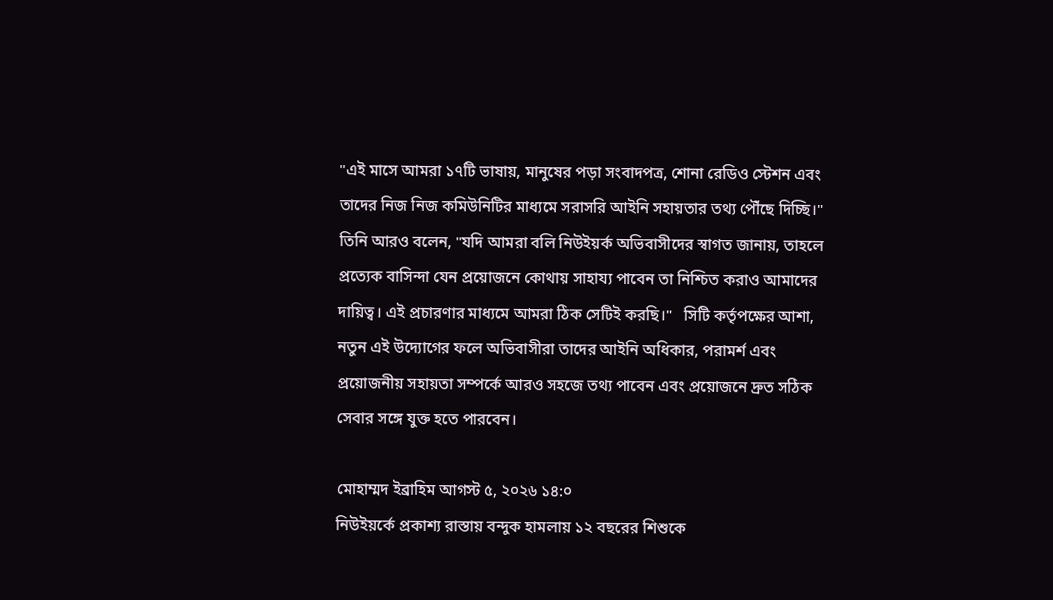"এই মাসে আমরা ১৭টি ভাষায়, মানুষের পড়া সংবাদপত্র, শোনা রেডিও স্টেশন এবং তাদের নিজ নিজ কমিউনিটির মাধ্যমে সরাসরি আইনি সহায়তার তথ্য পৌঁছে দিচ্ছি।"   তিনি আরও বলেন, "যদি আমরা বলি নিউইয়র্ক অভিবাসীদের স্বাগত জানায়, তাহলে প্রত্যেক বাসিন্দা যেন প্রয়োজনে কোথায় সাহায্য পাবেন তা নিশ্চিত করাও আমাদের দায়িত্ব। এই প্রচারণার মাধ্যমে আমরা ঠিক সেটিই করছি।"   সিটি কর্তৃপক্ষের আশা, নতুন এই উদ্যোগের ফলে অভিবাসীরা তাদের আইনি অধিকার, পরামর্শ এবং প্রয়োজনীয় সহায়তা সম্পর্কে আরও সহজে তথ্য পাবেন এবং প্রয়োজনে দ্রুত সঠিক সেবার সঙ্গে যুক্ত হতে পারবেন।

মোহাম্মদ ইব্রাহিম আগস্ট ৫, ২০২৬ ১৪:০
নিউইয়র্কে প্রকাশ্য রাস্তায় বন্দুক হামলায় ১২ বছরের শিশুকে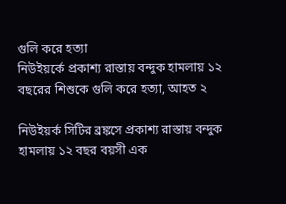গুলি করে হত্যা
নিউইয়র্কে প্রকাশ্য রাস্তায় বন্দুক হামলায় ১২ বছরের শিশুকে গুলি করে হত্যা, আহত ২

নিউইয়র্ক সিটির ব্রঙ্কসে প্রকাশ্য রাস্তায় বন্দুক হামলায় ১২ বছর বয়সী এক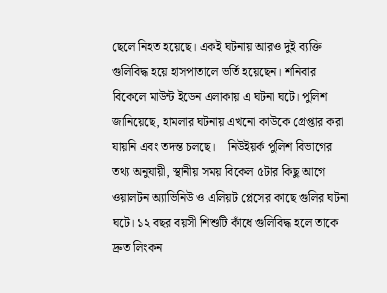ছেলে নিহত হয়েছে। একই ঘটনায় আরও দুই ব্যক্তি গুলিবিদ্ধ হয়ে হাসপাতালে ভর্তি হয়েছেন। শনিবার বিকেলে মাউন্ট ইডেন এলাকায় এ ঘটনা ঘটে। পুলিশ জানিয়েছে, হামলার ঘটনায় এখনো কাউকে গ্রেপ্তার করা যায়নি এবং তদন্ত চলছে।    নিউইয়র্ক পুলিশ বিভাগের  তথ্য অনুযায়ী, স্থানীয় সময় বিকেল ৫টার কিছু আগে ওয়ালটন অ্যাভিনিউ ও এলিয়ট প্লেসের কাছে গুলির ঘটনা ঘটে। ১২ বছর বয়সী শিশুটি কাঁধে গুলিবিদ্ধ হলে তাকে দ্রুত লিংকন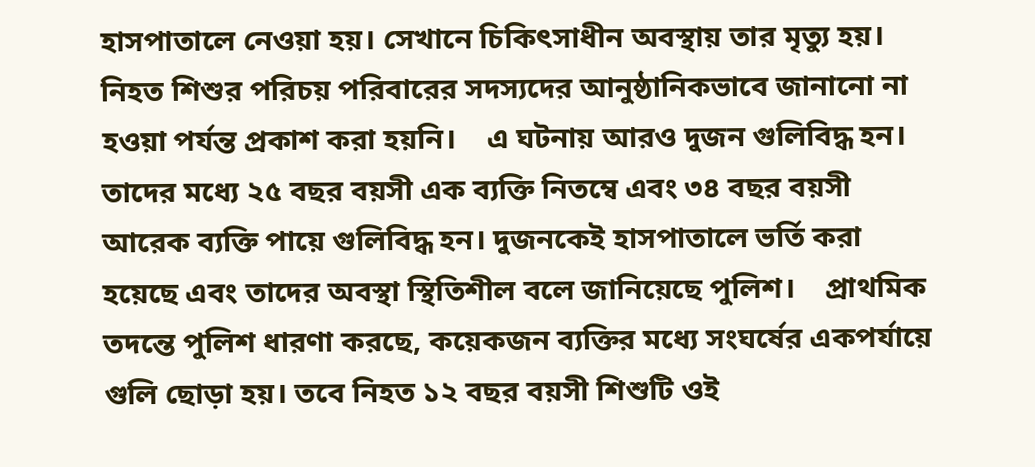হাসপাতালে নেওয়া হয়। সেখানে চিকিৎসাধীন অবস্থায় তার মৃত্যু হয়। নিহত শিশুর পরিচয় পরিবারের সদস্যদের আনুষ্ঠানিকভাবে জানানো না হওয়া পর্যন্ত প্রকাশ করা হয়নি।    এ ঘটনায় আরও দুজন গুলিবিদ্ধ হন। তাদের মধ্যে ২৫ বছর বয়সী এক ব্যক্তি নিতম্বে এবং ৩৪ বছর বয়সী আরেক ব্যক্তি পায়ে গুলিবিদ্ধ হন। দুজনকেই হাসপাতালে ভর্তি করা হয়েছে এবং তাদের অবস্থা স্থিতিশীল বলে জানিয়েছে পুলিশ।    প্রাথমিক তদন্তে পুলিশ ধারণা করছে, কয়েকজন ব্যক্তির মধ্যে সংঘর্ষের একপর্যায়ে গুলি ছোড়া হয়। তবে নিহত ১২ বছর বয়সী শিশুটি ওই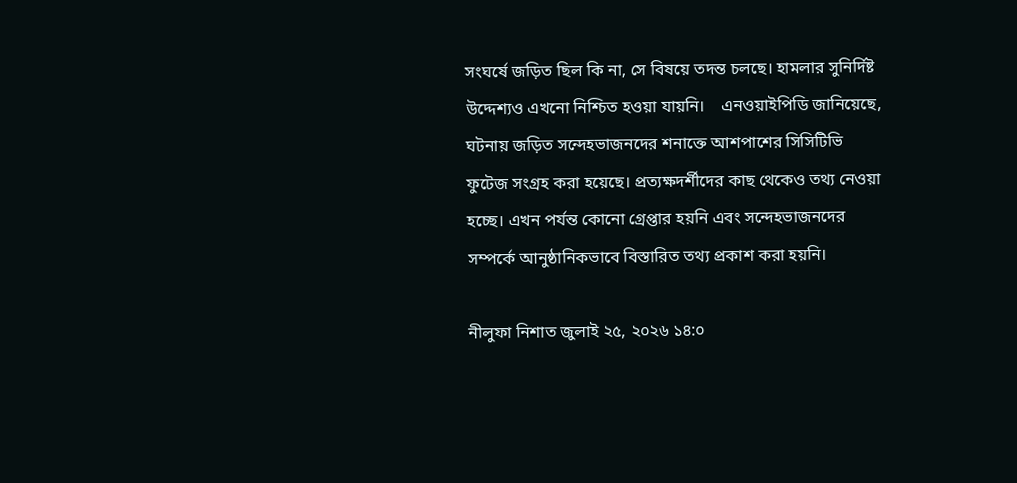সংঘর্ষে জড়িত ছিল কি না, সে বিষয়ে তদন্ত চলছে। হামলার সুনির্দিষ্ট উদ্দেশ্যও এখনো নিশ্চিত হওয়া যায়নি।    এনওয়াইপিডি জানিয়েছে, ঘটনায় জড়িত সন্দেহভাজনদের শনাক্তে আশপাশের সিসিটিভি ফুটেজ সংগ্রহ করা হয়েছে। প্রত্যক্ষদর্শীদের কাছ থেকেও তথ্য নেওয়া হচ্ছে। এখন পর্যন্ত কোনো গ্রেপ্তার হয়নি এবং সন্দেহভাজনদের সম্পর্কে আনুষ্ঠানিকভাবে বিস্তারিত তথ্য প্রকাশ করা হয়নি।

নীলুফা নিশাত জুলাই ২৫, ২০২৬ ১৪:০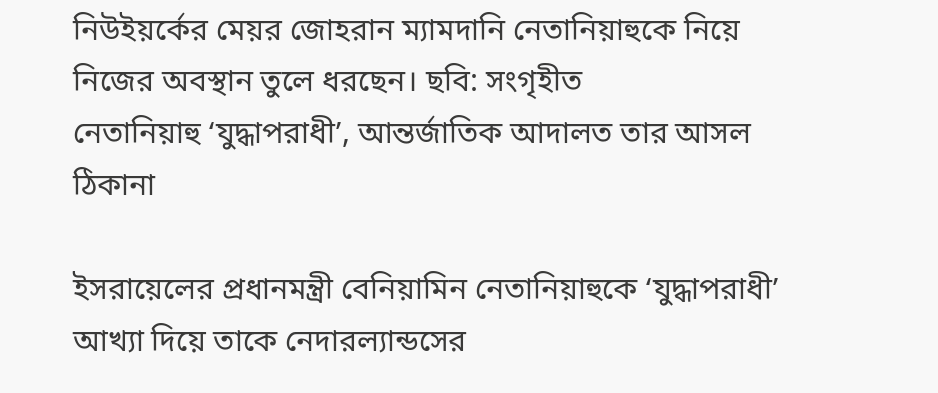নিউইয়র্কের মেয়র জোহরান ম্যামদানি নেতানিয়াহুকে নিয়ে নিজের অবস্থান তুলে ধরছেন। ছবি: সংগৃহীত
নেতানিয়াহু ‘যুদ্ধাপরাধী’, আন্তর্জাতিক আদালত তার আসল ঠিকানা

ইসরায়েলের প্রধানমন্ত্রী বেনিয়ামিন নেতানিয়াহুকে ‘যুদ্ধাপরাধী’ আখ্যা দিয়ে তাকে নেদারল্যান্ডসের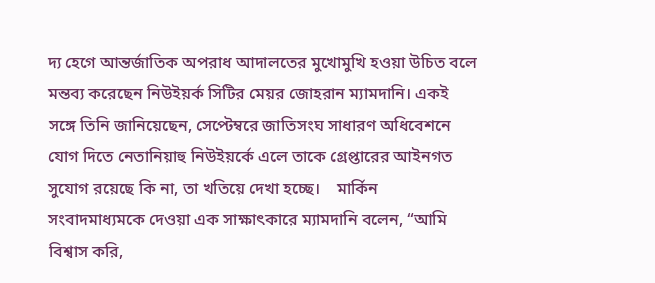দ্য হেগে আন্তর্জাতিক অপরাধ আদালতের মুখোমুখি হওয়া উচিত বলে মন্তব্য করেছেন নিউইয়র্ক সিটির মেয়র জোহরান ম্যামদানি। একই সঙ্গে তিনি জানিয়েছেন, সেপ্টেম্বরে জাতিসংঘ সাধারণ অধিবেশনে যোগ দিতে নেতানিয়াহু নিউইয়র্কে এলে তাকে গ্রেপ্তারের আইনগত সুযোগ রয়েছে কি না, তা খতিয়ে দেখা হচ্ছে।    মার্কিন সংবাদমাধ্যমকে দেওয়া এক সাক্ষাৎকারে ম্যামদানি বলেন, “আমি বিশ্বাস করি,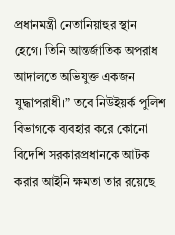প্রধানমন্ত্রী নেতানিয়াহুর স্থান হেগে। তিনি আন্তর্জাতিক অপরাধ আদালতে অভিযুক্ত একজন যুদ্ধাপরাধী।” তবে নিউইয়র্ক পুলিশ বিভাগকে ব্যবহার করে কোনো বিদেশি সরকারপ্রধানকে আটক করার আইনি ক্ষমতা তার রয়েছে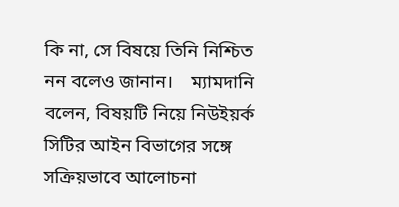কি না, সে বিষয়ে তিনি নিশ্চিত নন বলেও জানান।    ম্যামদানি বলেন, বিষয়টি নিয়ে নিউইয়র্ক সিটির আইন বিভাগের সঙ্গে সক্রিয়ভাবে আলোচনা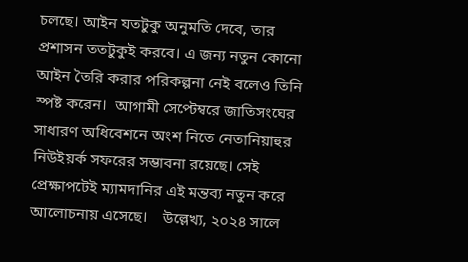চলছে। আইন যতটুকু অনুমতি দেবে, তার প্রশাসন ততটুকুই করবে। এ জন্য নতুন কোনো আইন তৈরি করার পরিকল্পনা নেই বলেও তিনি স্পষ্ট করেন।  আগামী সেপ্টেম্বরে জাতিসংঘের সাধারণ অধিবেশনে অংশ নিতে নেতানিয়াহুর নিউইয়র্ক সফরের সম্ভাবনা রয়েছে। সেই প্রেক্ষাপটেই ম্যামদানির এই মন্তব্য নতুন করে আলোচনায় এসেছে।    উল্লেখ্য, ২০২৪ সালে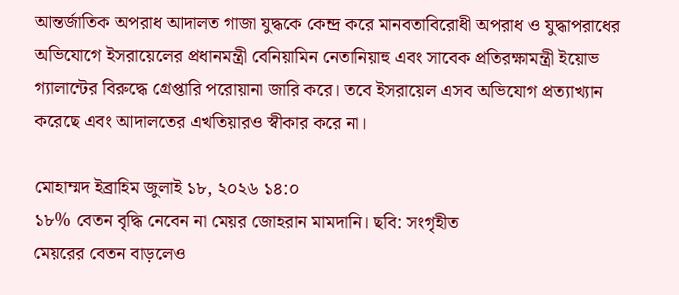আন্তর্জাতিক অপরাধ আদালত গাজা যুদ্ধকে কেন্দ্র করে মানবতাবিরোধী অপরাধ ও যুদ্ধাপরাধের অভিযোগে ইসরায়েলের প্রধানমন্ত্রী বেনিয়ামিন নেতানিয়াহু এবং সাবেক প্রতিরক্ষামন্ত্রী ইয়োভ গ্যালান্টের বিরুদ্ধে গ্রেপ্তারি পরোয়ানা জারি করে। তবে ইসরায়েল এসব অভিযোগ প্রত্যাখ্যান করেছে এবং আদালতের এখতিয়ারও স্বীকার করে না।

মোহাম্মদ ইব্রাহিম জুলাই ১৮, ২০২৬ ১৪:০
১৮% বেতন বৃদ্ধি নেবেন না মেয়র জোহরান মামদানি। ছবি: সংগৃহীত
মেয়রের বেতন বাড়লেও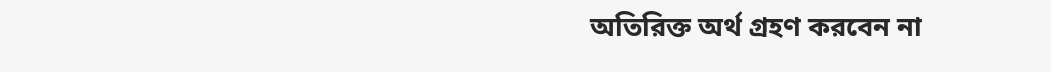অতিরিক্ত অর্থ গ্রহণ করবেন না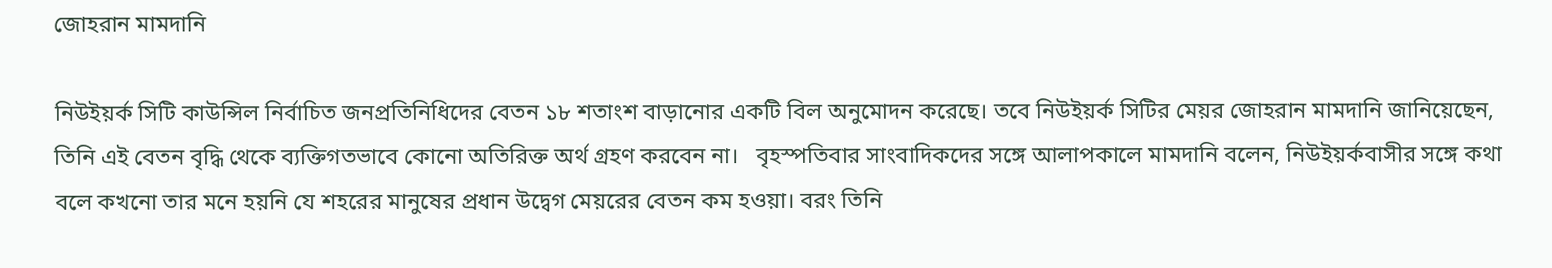জোহরান মামদানি

নিউইয়র্ক সিটি কাউন্সিল নির্বাচিত জনপ্রতিনিধিদের বেতন ১৮ শতাংশ বাড়ানোর একটি বিল অনুমোদন করেছে। তবে নিউইয়র্ক সিটির মেয়র জোহরান মামদানি জানিয়েছেন, তিনি এই বেতন বৃদ্ধি থেকে ব্যক্তিগতভাবে কোনো অতিরিক্ত অর্থ গ্রহণ করবেন না।   বৃহস্পতিবার সাংবাদিকদের সঙ্গে আলাপকালে মামদানি বলেন, নিউইয়র্কবাসীর সঙ্গে কথা বলে কখনো তার মনে হয়নি যে শহরের মানুষের প্রধান উদ্বেগ মেয়রের বেতন কম হওয়া। বরং তিনি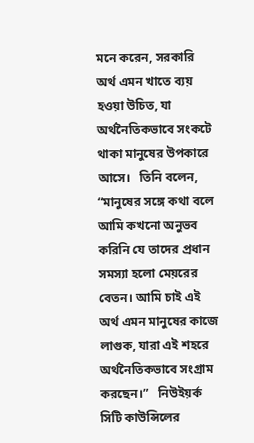মনে করেন, সরকারি অর্থ এমন খাতে ব্যয় হওয়া উচিত, যা অর্থনৈতিকভাবে সংকটে থাকা মানুষের উপকারে আসে।   তিনি বলেন, “মানুষের সঙ্গে কথা বলে আমি কখনো অনুভব করিনি যে তাদের প্রধান সমস্যা হলো মেয়রের বেতন। আমি চাই এই অর্থ এমন মানুষের কাজে লাগুক, যারা এই শহরে অর্থনৈতিকভাবে সংগ্রাম করছেন।”   নিউইয়র্ক সিটি কাউন্সিলের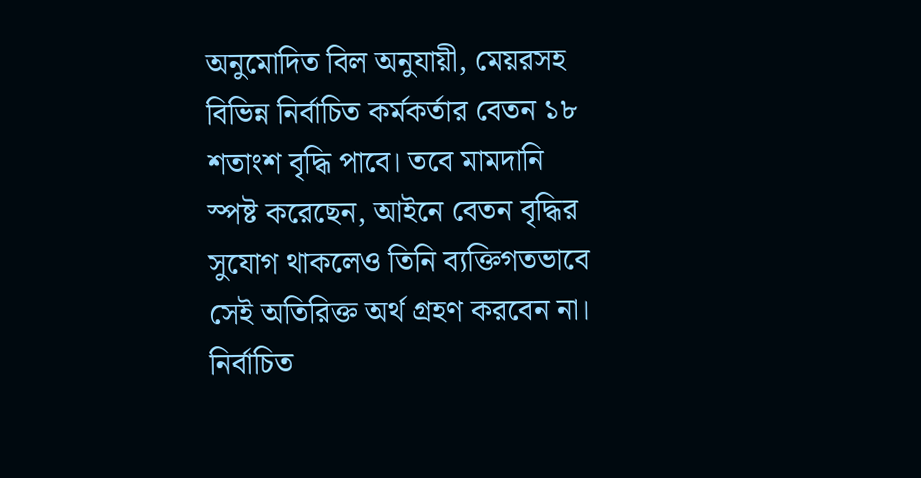অনুমোদিত বিল অনুযায়ী, মেয়রসহ বিভিন্ন নির্বাচিত কর্মকর্তার বেতন ১৮ শতাংশ বৃদ্ধি পাবে। তবে মামদানি স্পষ্ট করেছেন, আইনে বেতন বৃদ্ধির সুযোগ থাকলেও তিনি ব্যক্তিগতভাবে সেই অতিরিক্ত অর্থ গ্রহণ করবেন না।   নির্বাচিত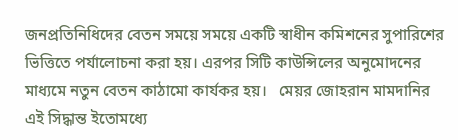জনপ্রতিনিধিদের বেতন সময়ে সময়ে একটি স্বাধীন কমিশনের সুপারিশের ভিত্তিতে পর্যালোচনা করা হয়। এরপর সিটি কাউন্সিলের অনুমোদনের মাধ্যমে নতুন বেতন কাঠামো কার্যকর হয়।   মেয়র জোহরান মামদানির এই সিদ্ধান্ত ইতোমধ্যে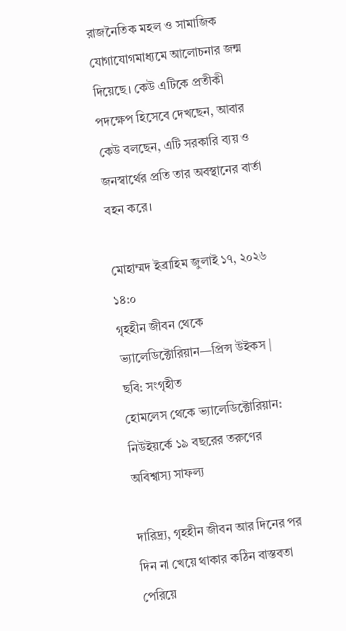রাজনৈতিক মহল ও সামাজিক যোগাযোগমাধ্যমে আলোচনার জন্ম দিয়েছে। কেউ এটিকে প্রতীকী পদক্ষেপ হিসেবে দেখছেন, আবার কেউ বলছেন, এটি সরকারি ব্যয় ও জনস্বার্থের প্রতি তার অবস্থানের বার্তা বহন করে।

মোহাম্মদ ইব্রাহিম জুলাই ১৭, ২০২৬ ১৪:০
গৃহহীন জীবন থেকে ভ্যালেডিক্টোরিয়ান—প্রিন্স উইকস | ছবি: সংগৃহীত
হোমলেস থেকে ভ্যালেডিক্টোরিয়ান: নিউইয়র্কে ১৯ বছরের তরুণের অবিশ্বাস্য সাফল্য

দারিদ্র্য, গৃহহীন জীবন আর দিনের পর দিন না খেয়ে থাকার কঠিন বাস্তবতা পেরিয়ে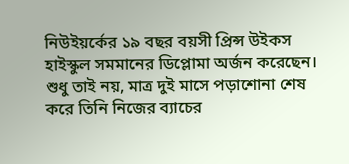নিউইয়র্কের ১৯ বছর বয়সী প্রিন্স উইকস হাইস্কুল সমমানের ডিপ্লোমা অর্জন করেছেন। শুধু তাই নয়, মাত্র দুই মাসে পড়াশোনা শেষ করে তিনি নিজের ব্যাচের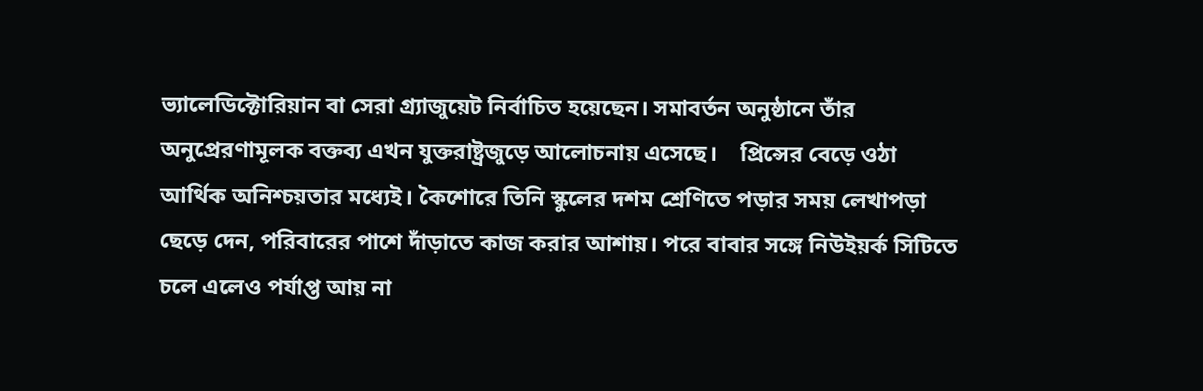ভ্যালেডিক্টোরিয়ান বা সেরা গ্র্যাজুয়েট নির্বাচিত হয়েছেন। সমাবর্তন অনুষ্ঠানে তাঁর অনুপ্রেরণামূলক বক্তব্য এখন যুক্তরাষ্ট্রজুড়ে আলোচনায় এসেছে।    প্রিন্সের বেড়ে ওঠা আর্থিক অনিশ্চয়তার মধ্যেই। কৈশোরে তিনি স্কুলের দশম শ্রেণিতে পড়ার সময় লেখাপড়া ছেড়ে দেন, পরিবারের পাশে দাঁড়াতে কাজ করার আশায়। পরে বাবার সঙ্গে নিউইয়র্ক সিটিতে চলে এলেও পর্যাপ্ত আয় না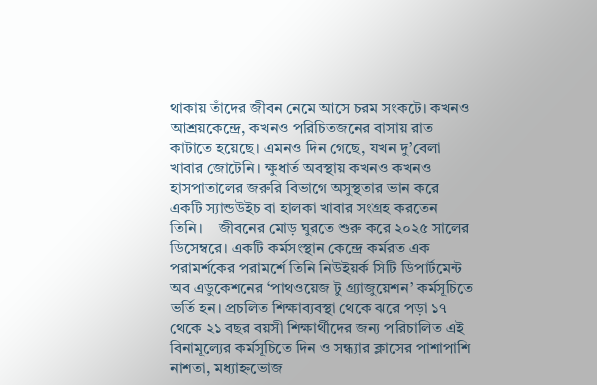থাকায় তাঁদের জীবন নেমে আসে চরম সংকটে। কখনও আশ্রয়কেন্দ্রে, কখনও পরিচিতজনের বাসায় রাত কাটাতে হয়েছে। এমনও দিন গেছে, যখন দু’বেলা খাবার জোটেনি। ক্ষুধার্ত অবস্থায় কখনও কখনও হাসপাতালের জরুরি বিভাগে অসুস্থতার ভান করে একটি স্যান্ডউইচ বা হালকা খাবার সংগ্রহ করতেন তিনি।    জীবনের মোড় ঘুরতে শুরু করে ২০২৫ সালের ডিসেম্বরে। একটি কর্মসংস্থান কেন্দ্রে কর্মরত এক পরামর্শকের পরামর্শে তিনি নিউইয়র্ক সিটি ডিপার্টমেন্ট অব এডুকেশনের ‘পাথওয়েজ টু গ্র্যাজুয়েশন’ কর্মসূচিতে ভর্তি হন। প্রচলিত শিক্ষাব্যবস্থা থেকে ঝরে পড়া ১৭ থেকে ২১ বছর বয়সী শিক্ষার্থীদের জন্য পরিচালিত এই বিনামূল্যের কর্মসূচিতে দিন ও সন্ধ্যার ক্লাসের পাশাপাশি নাশতা, মধ্যাহ্নভোজ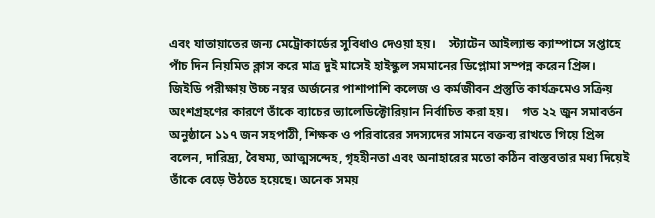এবং যাতায়াতের জন্য মেট্রোকার্ডের সুবিধাও দেওয়া হয়।    স্ট্যাটেন আইল্যান্ড ক্যাম্পাসে সপ্তাহে পাঁচ দিন নিয়মিত ক্লাস করে মাত্র দুই মাসেই হাইস্কুল সমমানের ডিপ্লোমা সম্পন্ন করেন প্রিন্স। জিইডি পরীক্ষায় উচ্চ নম্বর অর্জনের পাশাপাশি কলেজ ও কর্মজীবন প্রস্তুতি কার্যক্রমেও সক্রিয় অংশগ্রহণের কারণে তাঁকে ব্যাচের ভ্যালেডিক্টোরিয়ান নির্বাচিত করা হয়।    গত ২২ জুন সমাবর্তন অনুষ্ঠানে ১১৭ জন সহপাঠী, শিক্ষক ও পরিবারের সদস্যদের সামনে বক্তব্য রাখতে গিয়ে প্রিন্স বলেন, দারিদ্র্য, বৈষম্য, আত্মসন্দেহ, গৃহহীনতা এবং অনাহারের মতো কঠিন বাস্তবতার মধ্য দিয়েই তাঁকে বেড়ে উঠতে হয়েছে। অনেক সময়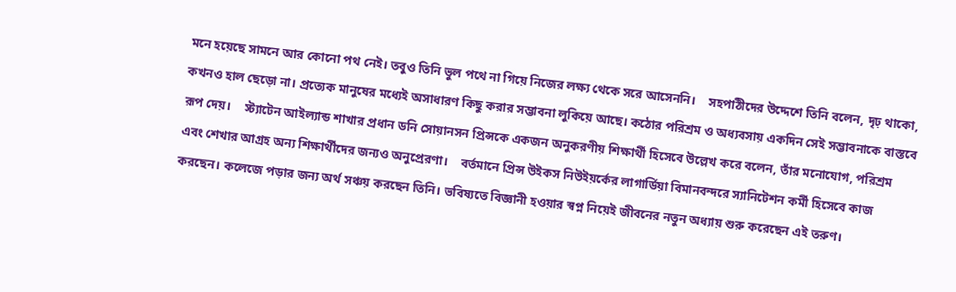মনে হয়েছে সামনে আর কোনো পথ নেই। তবুও তিনি ভুল পথে না গিয়ে নিজের লক্ষ্য থেকে সরে আসেননি।    সহপাঠীদের উদ্দেশে তিনি বলেন, দৃঢ় থাকো, কখনও হাল ছেড়ো না। প্রত্যেক মানুষের মধ্যেই অসাধারণ কিছু করার সম্ভাবনা লুকিয়ে আছে। কঠোর পরিশ্রম ও অধ্যবসায় একদিন সেই সম্ভাবনাকে বাস্তবে রূপ দেয়।    স্ট্যাটেন আইল্যান্ড শাখার প্রধান ডনি সোয়ানসন প্রিন্সকে একজন অনুকরণীয় শিক্ষার্থী হিসেবে উল্লেখ করে বলেন, তাঁর মনোযোগ, পরিশ্রম এবং শেখার আগ্রহ অন্য শিক্ষার্থীদের জন্যও অনুপ্রেরণা।    বর্তমানে প্রিন্স উইকস নিউইয়র্কের লাগার্ডিয়া বিমানবন্দরে স্যানিটেশন কর্মী হিসেবে কাজ করছেন। কলেজে পড়ার জন্য অর্থ সঞ্চয় করছেন তিনি। ভবিষ্যতে বিজ্ঞানী হওয়ার স্বপ্ন নিয়েই জীবনের নতুন অধ্যায় শুরু করেছেন এই তরুণ।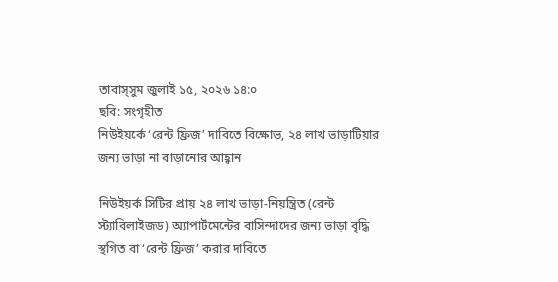তাবাস্সুম জুলাই ১৫, ২০২৬ ১৪:০
ছবি: সংগৃহীত
নিউইয়র্কে ‘রেন্ট ফ্রিজ’ দাবিতে বিক্ষোভ, ২৪ লাখ ভাড়াটিয়ার জন্য ভাড়া না বাড়ানোর আহ্বান

নিউইয়র্ক সিটির প্রায় ২৪ লাখ ভাড়া-নিয়ন্ত্রিত (রেন্ট স্ট্যাবিলাইজড) অ্যাপার্টমেন্টের বাসিন্দাদের জন্য ভাড়া বৃদ্ধি স্থগিত বা ‘রেন্ট ফ্রিজ’ করার দাবিতে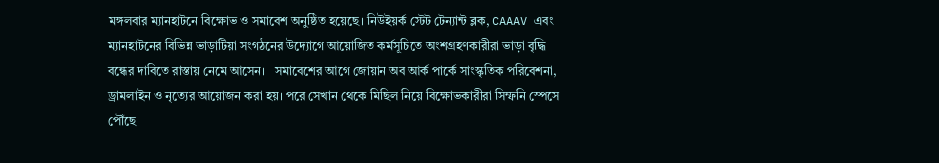মঙ্গলবার ম্যানহাটনে বিক্ষোভ ও সমাবেশ অনুষ্ঠিত হয়েছে। নিউইয়র্ক স্টেট টেন্যান্ট ব্লক, CAAAV এবং ম্যানহাটনের বিভিন্ন ভাড়াটিয়া সংগঠনের উদ্যোগে আয়োজিত কর্মসূচিতে অংশগ্রহণকারীরা ভাড়া বৃদ্ধি বন্ধের দাবিতে রাস্তায় নেমে আসেন।   সমাবেশের আগে জোয়ান অব আর্ক পার্কে সাংস্কৃতিক পরিবেশনা, ড্রামলাইন ও নৃত্যের আয়োজন করা হয়। পরে সেখান থেকে মিছিল নিয়ে বিক্ষোভকারীরা সিম্ফনি স্পেসে পৌঁছে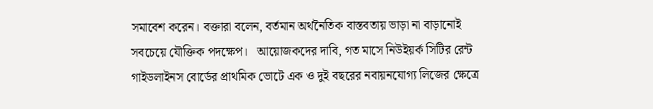সমাবেশ করেন। বক্তারা বলেন, বর্তমান অর্থনৈতিক বাস্তবতায় ভাড়া না বাড়ানোই সবচেয়ে যৌক্তিক পদক্ষেপ।   আয়োজকদের দাবি, গত মাসে নিউইয়র্ক সিটির রেন্ট গাইডলাইনস বোর্ডের প্রাথমিক ভোটে এক ও দুই বছরের নবায়নযোগ্য লিজের ক্ষেত্রে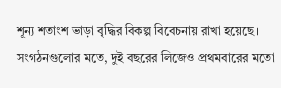শূন্য শতাংশ ভাড়া বৃদ্ধির বিকল্প বিবেচনায় রাখা হয়েছে। সংগঠনগুলোর মতে, দুই বছরের লিজেও প্রথমবারের মতো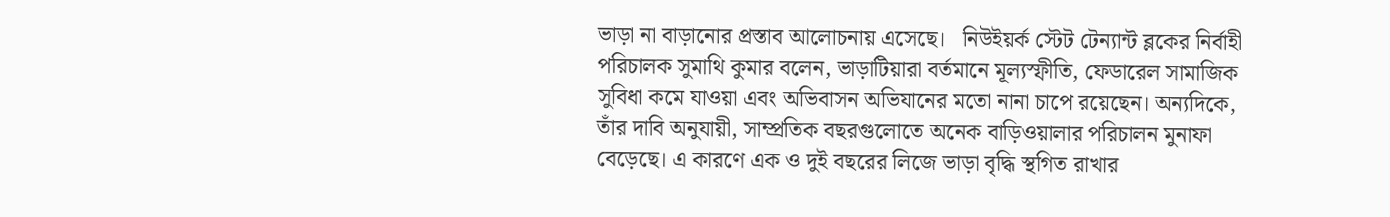ভাড়া না বাড়ানোর প্রস্তাব আলোচনায় এসেছে।   নিউইয়র্ক স্টেট টেন্যান্ট ব্লকের নির্বাহী পরিচালক সুমাথি কুমার বলেন, ভাড়াটিয়ারা বর্তমানে মূল্যস্ফীতি, ফেডারেল সামাজিক সুবিধা কমে যাওয়া এবং অভিবাসন অভিযানের মতো নানা চাপে রয়েছেন। অন্যদিকে, তাঁর দাবি অনুযায়ী, সাম্প্রতিক বছরগুলোতে অনেক বাড়িওয়ালার পরিচালন মুনাফা বেড়েছে। এ কারণে এক ও দুই বছরের লিজে ভাড়া বৃদ্ধি স্থগিত রাখার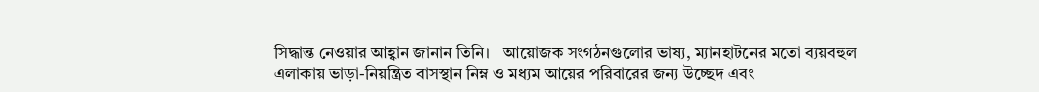সিদ্ধান্ত নেওয়ার আহ্বান জানান তিনি।   আয়োজক সংগঠনগুলোর ভাষ্য, ম্যানহাটনের মতো ব্যয়বহুল এলাকায় ভাড়া-নিয়ন্ত্রিত বাসস্থান নিম্ন ও মধ্যম আয়ের পরিবারের জন্য উচ্ছেদ এবং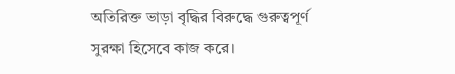অতিরিক্ত ভাড়া বৃদ্ধির বিরুদ্ধে গুরুত্বপূর্ণ সুরক্ষা হিসেবে কাজ করে।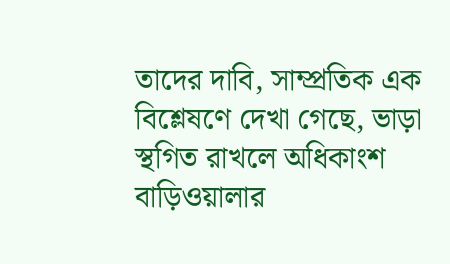তাদের দাবি, সাম্প্রতিক এক বিশ্লেষণে দেখা গেছে, ভাড়া স্থগিত রাখলে অধিকাংশ বাড়িওয়ালার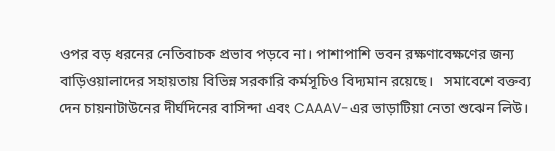ওপর বড় ধরনের নেতিবাচক প্রভাব পড়বে না। পাশাপাশি ভবন রক্ষণাবেক্ষণের জন্য বাড়িওয়ালাদের সহায়তায় বিভিন্ন সরকারি কর্মসূচিও বিদ্যমান রয়েছে।   সমাবেশে বক্তব্য দেন চায়নাটাউনের দীর্ঘদিনের বাসিন্দা এবং CAAAV-এর ভাড়াটিয়া নেতা শুঝেন লিউ।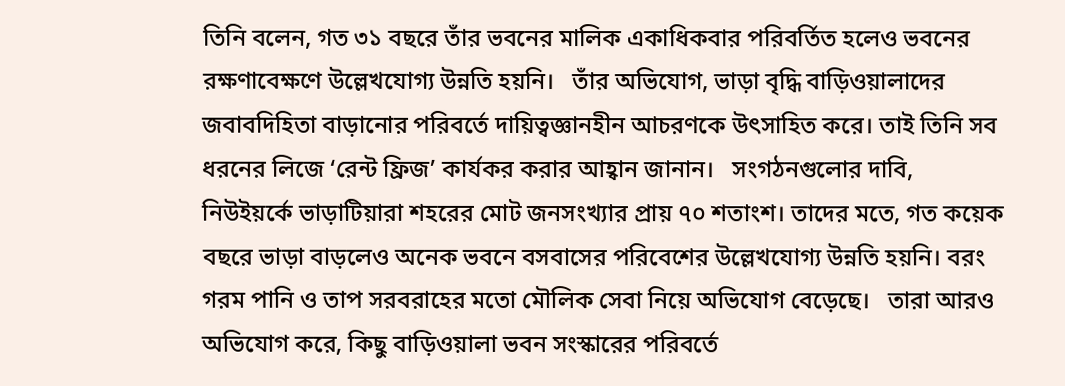তিনি বলেন, গত ৩১ বছরে তাঁর ভবনের মালিক একাধিকবার পরিবর্তিত হলেও ভবনের রক্ষণাবেক্ষণে উল্লেখযোগ্য উন্নতি হয়নি।   তাঁর অভিযোগ, ভাড়া বৃদ্ধি বাড়িওয়ালাদের জবাবদিহিতা বাড়ানোর পরিবর্তে দায়িত্বজ্ঞানহীন আচরণকে উৎসাহিত করে। তাই তিনি সব ধরনের লিজে ‘রেন্ট ফ্রিজ’ কার্যকর করার আহ্বান জানান।   সংগঠনগুলোর দাবি, নিউইয়র্কে ভাড়াটিয়ারা শহরের মোট জনসংখ্যার প্রায় ৭০ শতাংশ। তাদের মতে, গত কয়েক বছরে ভাড়া বাড়লেও অনেক ভবনে বসবাসের পরিবেশের উল্লেখযোগ্য উন্নতি হয়নি। বরং গরম পানি ও তাপ সরবরাহের মতো মৌলিক সেবা নিয়ে অভিযোগ বেড়েছে।   তারা আরও অভিযোগ করে, কিছু বাড়িওয়ালা ভবন সংস্কারের পরিবর্তে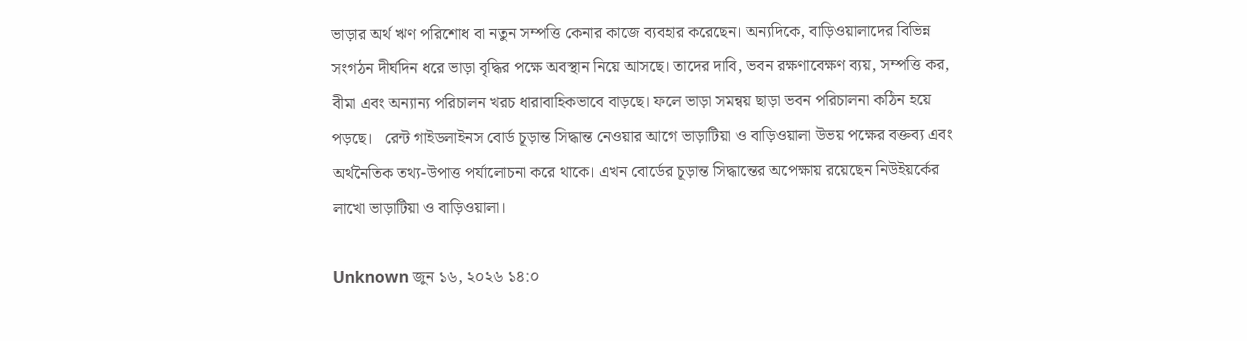ভাড়ার অর্থ ঋণ পরিশোধ বা নতুন সম্পত্তি কেনার কাজে ব্যবহার করেছেন। অন্যদিকে, বাড়িওয়ালাদের বিভিন্ন সংগঠন দীর্ঘদিন ধরে ভাড়া বৃদ্ধির পক্ষে অবস্থান নিয়ে আসছে। তাদের দাবি, ভবন রক্ষণাবেক্ষণ ব্যয়, সম্পত্তি কর, বীমা এবং অন্যান্য পরিচালন খরচ ধারাবাহিকভাবে বাড়ছে। ফলে ভাড়া সমন্বয় ছাড়া ভবন পরিচালনা কঠিন হয়ে পড়ছে।   রেন্ট গাইডলাইনস বোর্ড চূড়ান্ত সিদ্ধান্ত নেওয়ার আগে ভাড়াটিয়া ও বাড়িওয়ালা উভয় পক্ষের বক্তব্য এবং অর্থনৈতিক তথ্য-উপাত্ত পর্যালোচনা করে থাকে। এখন বোর্ডের চূড়ান্ত সিদ্ধান্তের অপেক্ষায় রয়েছেন নিউইয়র্কের লাখো ভাড়াটিয়া ও বাড়িওয়ালা।

Unknown জুন ১৬, ২০২৬ ১৪:০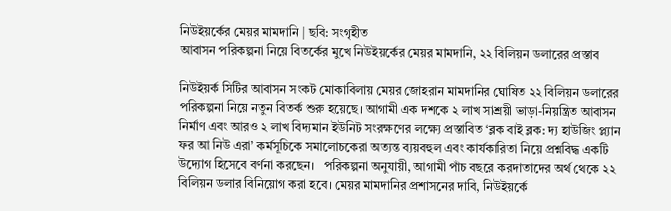নিউইয়র্কের মেয়র মামদানি | ছবি: সংগৃহীত
আবাসন পরিকল্পনা নিয়ে বিতর্কের মুখে নিউইয়র্কের মেয়র মামদানি, ২২ বিলিয়ন ডলারের প্রস্তাব

নিউইয়র্ক সিটির আবাসন সংকট মোকাবিলায় মেয়র জোহরান মামদানির ঘোষিত ২২ বিলিয়ন ডলারের পরিকল্পনা নিয়ে নতুন বিতর্ক শুরু হয়েছে। আগামী এক দশকে ২ লাখ সাশ্রয়ী ভাড়া-নিয়ন্ত্রিত আবাসন নির্মাণ এবং আরও ২ লাখ বিদ্যমান ইউনিট সংরক্ষণের লক্ষ্যে প্রস্তাবিত ‘ব্লক বাই ব্লক: দ্য হাউজিং প্ল্যান ফর আ নিউ এরা’ কর্মসূচিকে সমালোচকেরা অত্যন্ত ব্যয়বহুল এবং কার্যকারিতা নিয়ে প্রশ্নবিদ্ধ একটি উদ্যোগ হিসেবে বর্ণনা করছেন।   পরিকল্পনা অনুযায়ী, আগামী পাঁচ বছরে করদাতাদের অর্থ থেকে ২২ বিলিয়ন ডলার বিনিয়োগ করা হবে। মেয়র মামদানির প্রশাসনের দাবি, নিউইয়র্কে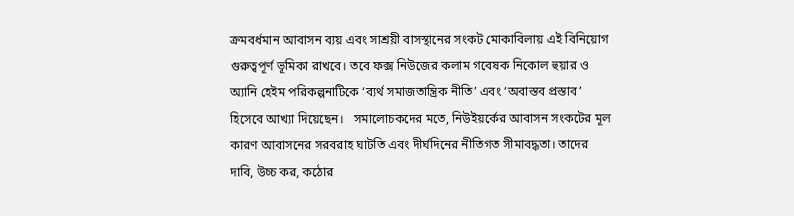ক্রমবর্ধমান আবাসন ব্যয় এবং সাশ্রয়ী বাসস্থানের সংকট মোকাবিলায় এই বিনিয়োগ গুরুত্বপূর্ণ ভূমিকা রাখবে। তবে ফক্স নিউজের কলাম গবেষক নিকোল হুয়ার ও অ্যানি হেইম পরিকল্পনাটিকে ‘ব্যর্থ সমাজতান্ত্রিক নীতি’ এবং ‘অবাস্তব প্রস্তাব’ হিসেবে আখ্যা দিয়েছেন।   সমালোচকদের মতে, নিউইয়র্কের আবাসন সংকটের মূল কারণ আবাসনের সরবরাহ ঘাটতি এবং দীর্ঘদিনের নীতিগত সীমাবদ্ধতা। তাদের দাবি, উচ্চ কর, কঠোর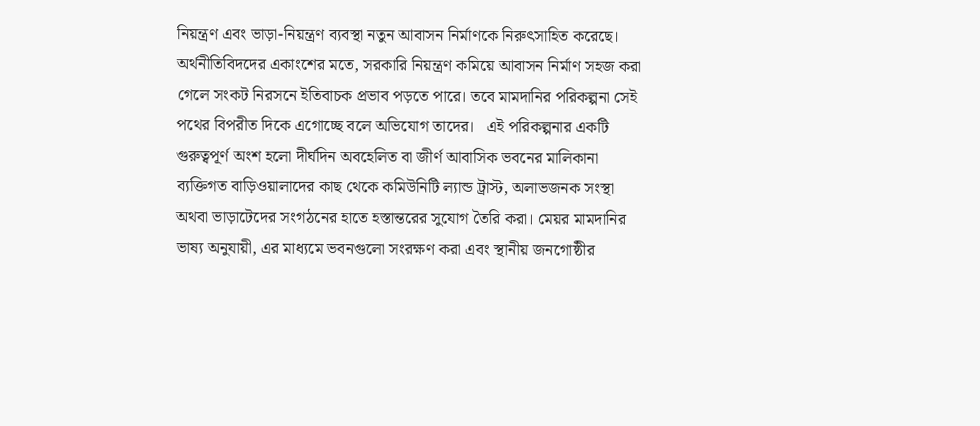নিয়ন্ত্রণ এবং ভাড়া-নিয়ন্ত্রণ ব্যবস্থা নতুন আবাসন নির্মাণকে নিরুৎসাহিত করেছে। অর্থনীতিবিদদের একাংশের মতে, সরকারি নিয়ন্ত্রণ কমিয়ে আবাসন নির্মাণ সহজ করা গেলে সংকট নিরসনে ইতিবাচক প্রভাব পড়তে পারে। তবে মামদানির পরিকল্পনা সেই পথের বিপরীত দিকে এগোচ্ছে বলে অভিযোগ তাদের।   এই পরিকল্পনার একটি গুরুত্বপূর্ণ অংশ হলো দীর্ঘদিন অবহেলিত বা জীর্ণ আবাসিক ভবনের মালিকানা ব্যক্তিগত বাড়িওয়ালাদের কাছ থেকে কমিউনিটি ল্যান্ড ট্রাস্ট, অলাভজনক সংস্থা অথবা ভাড়াটেদের সংগঠনের হাতে হস্তান্তরের সুযোগ তৈরি করা। মেয়র মামদানির ভাষ্য অনুযায়ী, এর মাধ্যমে ভবনগুলো সংরক্ষণ করা এবং স্থানীয় জনগোষ্ঠীর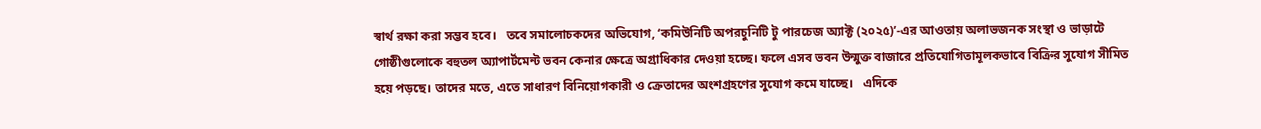স্বার্থ রক্ষা করা সম্ভব হবে।   তবে সমালোচকদের অভিযোগ, ‘কমিউনিটি অপরচুনিটি টু পারচেজ অ্যাক্ট (২০২৫)’-এর আওতায় অলাভজনক সংস্থা ও ভাড়াটে গোষ্ঠীগুলোকে বহুতল অ্যাপার্টমেন্ট ভবন কেনার ক্ষেত্রে অগ্রাধিকার দেওয়া হচ্ছে। ফলে এসব ভবন উন্মুক্ত বাজারে প্রতিযোগিতামূলকভাবে বিক্রির সুযোগ সীমিত হয়ে পড়ছে। তাদের মতে, এতে সাধারণ বিনিয়োগকারী ও ক্রেতাদের অংশগ্রহণের সুযোগ কমে যাচ্ছে।   এদিকে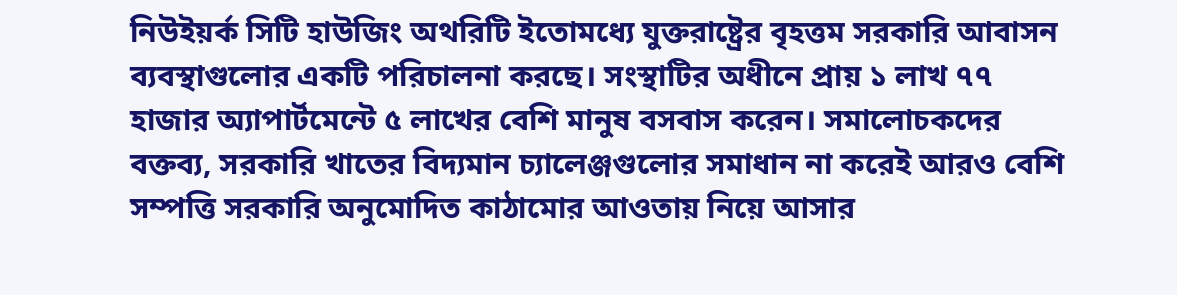নিউইয়র্ক সিটি হাউজিং অথরিটি ইতোমধ্যে যুক্তরাষ্ট্রের বৃহত্তম সরকারি আবাসন ব্যবস্থাগুলোর একটি পরিচালনা করছে। সংস্থাটির অধীনে প্রায় ১ লাখ ৭৭ হাজার অ্যাপার্টমেন্টে ৫ লাখের বেশি মানুষ বসবাস করেন। সমালোচকদের বক্তব্য, সরকারি খাতের বিদ্যমান চ্যালেঞ্জগুলোর সমাধান না করেই আরও বেশি সম্পত্তি সরকারি অনুমোদিত কাঠামোর আওতায় নিয়ে আসার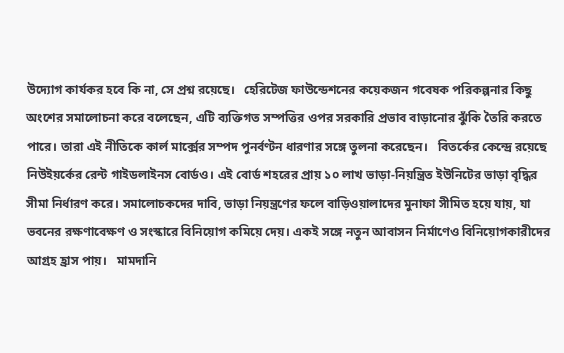উদ্যোগ কার্যকর হবে কি না, সে প্রশ্ন রয়েছে।   হেরিটেজ ফাউন্ডেশনের কয়েকজন গবেষক পরিকল্পনার কিছু অংশের সমালোচনা করে বলেছেন, এটি ব্যক্তিগত সম্পত্তির ওপর সরকারি প্রভাব বাড়ানোর ঝুঁকি তৈরি করতে পারে। তারা এই নীতিকে কার্ল মার্ক্সের সম্পদ পুনর্বণ্টন ধারণার সঙ্গে তুলনা করেছেন।   বিতর্কের কেন্দ্রে রয়েছে নিউইয়র্কের রেন্ট গাইডলাইনস বোর্ডও। এই বোর্ড শহরের প্রায় ১০ লাখ ভাড়া-নিয়ন্ত্রিত ইউনিটের ভাড়া বৃদ্ধির সীমা নির্ধারণ করে। সমালোচকদের দাবি, ভাড়া নিয়ন্ত্রণের ফলে বাড়িওয়ালাদের মুনাফা সীমিত হয়ে যায়, যা ভবনের রক্ষণাবেক্ষণ ও সংস্কারে বিনিয়োগ কমিয়ে দেয়। একই সঙ্গে নতুন আবাসন নির্মাণেও বিনিয়োগকারীদের আগ্রহ হ্রাস পায়।   মামদানি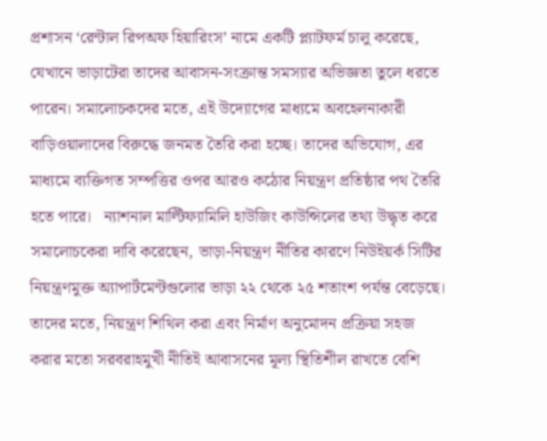প্রশাসন ‘রেন্টাল রিপঅফ হিয়ারিংস’ নামে একটি প্ল্যাটফর্ম চালু করেছে, যেখানে ভাড়াটেরা তাদের আবাসন-সংক্রান্ত সমস্যার অভিজ্ঞতা তুলে ধরতে পারেন। সমালোচকদের মতে, এই উদ্যোগের মাধ্যমে অবহেলনাকারী বাড়িওয়ালাদের বিরুদ্ধে জনমত তৈরি করা হচ্ছে। তাদের অভিযোগ, এর মাধ্যমে ব্যক্তিগত সম্পত্তির ওপর আরও কঠোর নিয়ন্ত্রণ প্রতিষ্ঠার পথ তৈরি হতে পারে।   ন্যাশনাল মাল্টিফ্যামিলি হাউজিং কাউন্সিলের তথ্য উদ্ধৃত করে সমালোচকেরা দাবি করেছেন, ভাড়া-নিয়ন্ত্রণ নীতির কারণে নিউইয়র্ক সিটির নিয়ন্ত্রণমুক্ত অ্যাপার্টমেন্টগুলোর ভাড়া ২২ থেকে ২৫ শতাংশ পর্যন্ত বেড়েছে। তাদের মতে, নিয়ন্ত্রণ শিথিল করা এবং নির্মাণ অনুমোদন প্রক্রিয়া সহজ করার মতো সরবরাহমুখী নীতিই আবাসনের মূল্য স্থিতিশীল রাখতে বেশি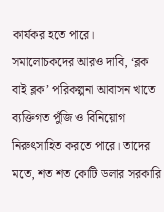কার্যকর হতে পারে।   সমালোচকদের আরও দাবি, ‘ব্লক বাই ব্লক’ পরিকল্পনা আবাসন খাতে ব্যক্তিগত পুঁজি ও বিনিয়োগ নিরুৎসাহিত করতে পারে। তাদের মতে, শত শত কোটি ডলার সরকারি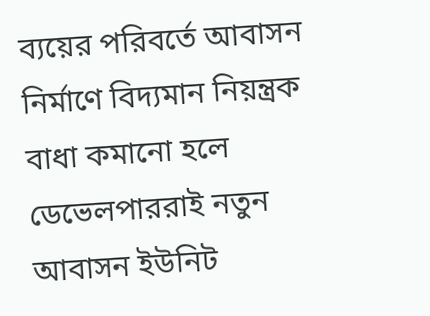ব্যয়ের পরিবর্তে আবাসন নির্মাণে বিদ্যমান নিয়ন্ত্রক বাধা কমানো হলে ডেভেলপাররাই নতুন আবাসন ইউনিট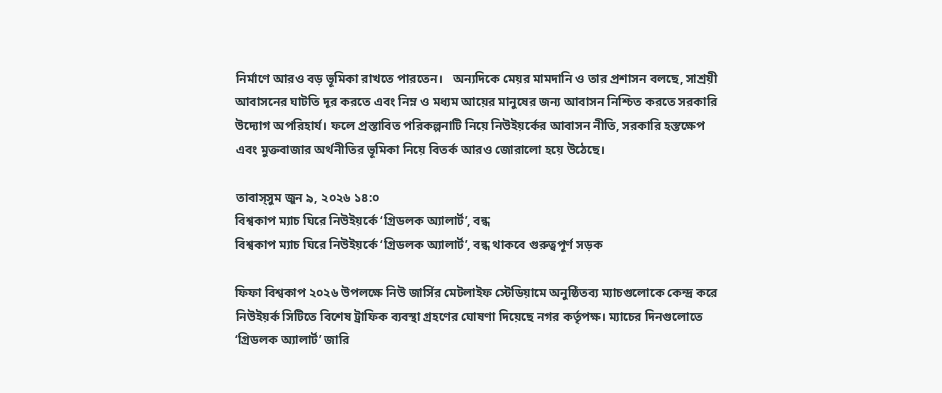নির্মাণে আরও বড় ভূমিকা রাখতে পারতেন।   অন্যদিকে মেয়র মামদানি ও তার প্রশাসন বলছে, সাশ্রয়ী আবাসনের ঘাটতি দূর করতে এবং নিম্ন ও মধ্যম আয়ের মানুষের জন্য আবাসন নিশ্চিত করতে সরকারি উদ্যোগ অপরিহার্য। ফলে প্রস্তাবিত পরিকল্পনাটি নিয়ে নিউইয়র্কের আবাসন নীতি, সরকারি হস্তক্ষেপ এবং মুক্তবাজার অর্থনীতির ভূমিকা নিয়ে বিতর্ক আরও জোরালো হয়ে উঠেছে।

তাবাস্সুম জুন ৯, ২০২৬ ১৪:০
বিশ্বকাপ ম্যাচ ঘিরে নিউইয়র্কে ‘গ্রিডলক অ্যালার্ট’, বন্ধ
বিশ্বকাপ ম্যাচ ঘিরে নিউইয়র্কে ‘গ্রিডলক অ্যালার্ট’, বন্ধ থাকবে গুরুত্বপূর্ণ সড়ক

ফিফা বিশ্বকাপ ২০২৬ উপলক্ষে নিউ জার্সির মেটলাইফ স্টেডিয়ামে অনুষ্ঠিতব্য ম্যাচগুলোকে কেন্দ্র করে নিউইয়র্ক সিটিতে বিশেষ ট্রাফিক ব্যবস্থা গ্রহণের ঘোষণা দিয়েছে নগর কর্তৃপক্ষ। ম্যাচের দিনগুলোতে ‘গ্রিডলক অ্যালার্ট’ জারি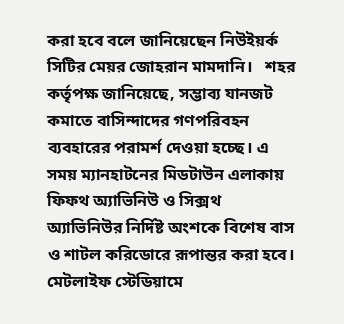করা হবে বলে জানিয়েছেন নিউইয়র্ক সিটির মেয়র জোহরান মামদানি।   শহর কর্তৃপক্ষ জানিয়েছে, সম্ভাব্য যানজট কমাতে বাসিন্দাদের গণপরিবহন ব্যবহারের পরামর্শ দেওয়া হচ্ছে। এ সময় ম্যানহাটনের মিডটাউন এলাকায় ফিফথ অ্যাভিনিউ ও সিক্সথ অ্যাভিনিউর নির্দিষ্ট অংশকে বিশেষ বাস ও শাটল করিডোরে রূপান্তর করা হবে।   মেটলাইফ স্টেডিয়ামে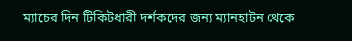ম্যাচের দিন টিকিটধারী দর্শকদের জন্য ম্যানহাটন থেকে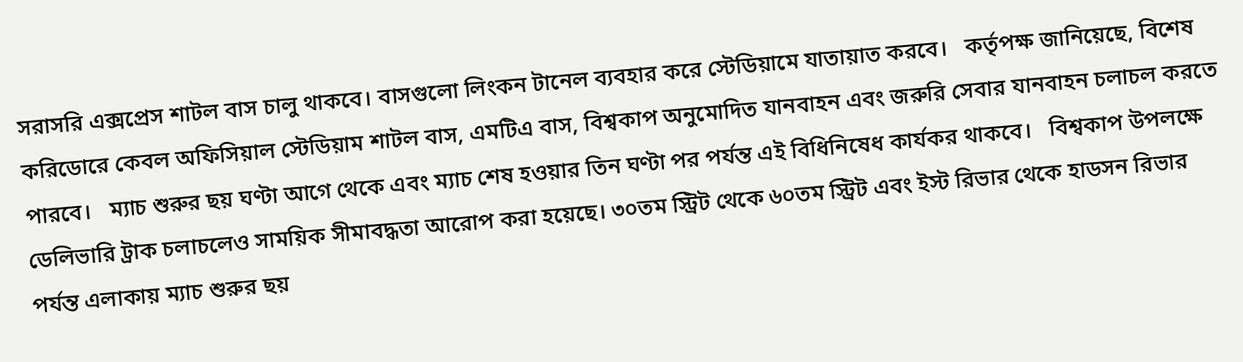সরাসরি এক্সপ্রেস শাটল বাস চালু থাকবে। বাসগুলো লিংকন টানেল ব্যবহার করে স্টেডিয়ামে যাতায়াত করবে।   কর্তৃপক্ষ জানিয়েছে, বিশেষ করিডোরে কেবল অফিসিয়াল স্টেডিয়াম শাটল বাস, এমটিএ বাস, বিশ্বকাপ অনুমোদিত যানবাহন এবং জরুরি সেবার যানবাহন চলাচল করতে পারবে।   ম্যাচ শুরুর ছয় ঘণ্টা আগে থেকে এবং ম্যাচ শেষ হওয়ার তিন ঘণ্টা পর পর্যন্ত এই বিধিনিষেধ কার্যকর থাকবে।   বিশ্বকাপ উপলক্ষে ডেলিভারি ট্রাক চলাচলেও সাময়িক সীমাবদ্ধতা আরোপ করা হয়েছে। ৩০তম স্ট্রিট থেকে ৬০তম স্ট্রিট এবং ইস্ট রিভার থেকে হাডসন রিভার পর্যন্ত এলাকায় ম্যাচ শুরুর ছয়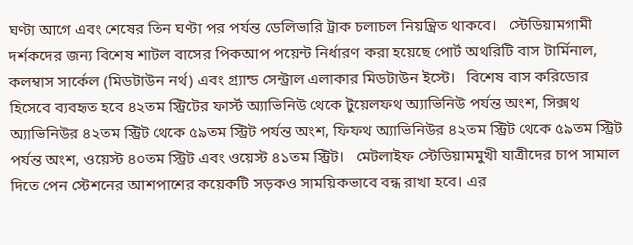ঘণ্টা আগে এবং শেষের তিন ঘণ্টা পর পর্যন্ত ডেলিভারি ট্রাক চলাচল নিয়ন্ত্রিত থাকবে।   স্টেডিয়ামগামী দর্শকদের জন্য বিশেষ শাটল বাসের পিকআপ পয়েন্ট নির্ধারণ করা হয়েছে পোর্ট অথরিটি বাস টার্মিনাল, কলম্বাস সার্কেল (মিডটাউন নর্থ) এবং গ্র্যান্ড সেন্ট্রাল এলাকার মিডটাউন ইস্টে।   বিশেষ বাস করিডোর হিসেবে ব্যবহৃত হবে ৪২তম স্ট্রিটের ফার্স্ট অ্যাভিনিউ থেকে টুয়েলফথ অ্যাভিনিউ পর্যন্ত অংশ, সিক্সথ অ্যাভিনিউর ৪২তম স্ট্রিট থেকে ৫৯তম স্ট্রিট পর্যন্ত অংশ, ফিফথ অ্যাভিনিউর ৪২তম স্ট্রিট থেকে ৫৯তম স্ট্রিট পর্যন্ত অংশ, ওয়েস্ট ৪০তম স্ট্রিট এবং ওয়েস্ট ৪১তম স্ট্রিট।   মেটলাইফ স্টেডিয়ামমুখী যাত্রীদের চাপ সামাল দিতে পেন স্টেশনের আশপাশের কয়েকটি সড়কও সাময়িকভাবে বন্ধ রাখা হবে। এর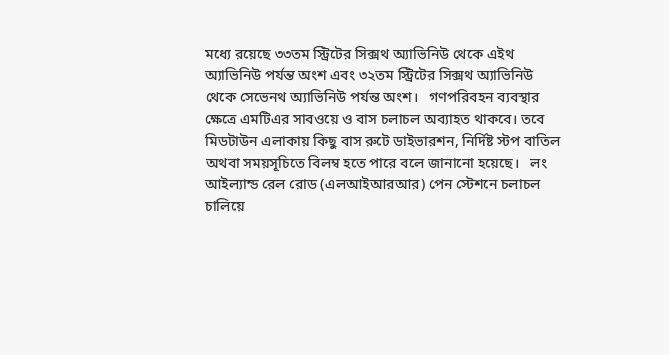মধ্যে রয়েছে ৩৩তম স্ট্রিটের সিক্সথ অ্যাভিনিউ থেকে এইথ অ্যাভিনিউ পর্যন্ত অংশ এবং ৩২তম স্ট্রিটের সিক্সথ অ্যাভিনিউ থেকে সেভেনথ অ্যাভিনিউ পর্যন্ত অংশ।   গণপরিবহন ব্যবস্থার ক্ষেত্রে এমটিএর সাবওয়ে ও বাস চলাচল অব্যাহত থাকবে। তবে মিডটাউন এলাকায় কিছু বাস রুটে ডাইভারশন, নির্দিষ্ট স্টপ বাতিল অথবা সময়সূচিতে বিলম্ব হতে পারে বলে জানানো হয়েছে।   লং আইল্যান্ড রেল রোড (এলআইআরআর) পেন স্টেশনে চলাচল চালিয়ে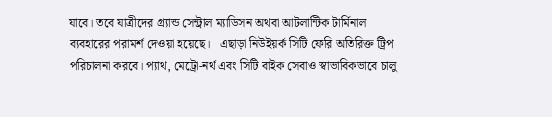যাবে। তবে যাত্রীদের গ্র্যান্ড সেন্ট্রাল ম্যাডিসন অথবা আটলান্টিক টার্মিনাল ব্যবহারের পরামর্শ দেওয়া হয়েছে।   এছাড়া নিউইয়র্ক সিটি ফেরি অতিরিক্ত ট্রিপ পরিচালনা করবে। প্যাথ, মেট্রো-নর্থ এবং সিটি বাইক সেবাও স্বাভাবিকভাবে চালু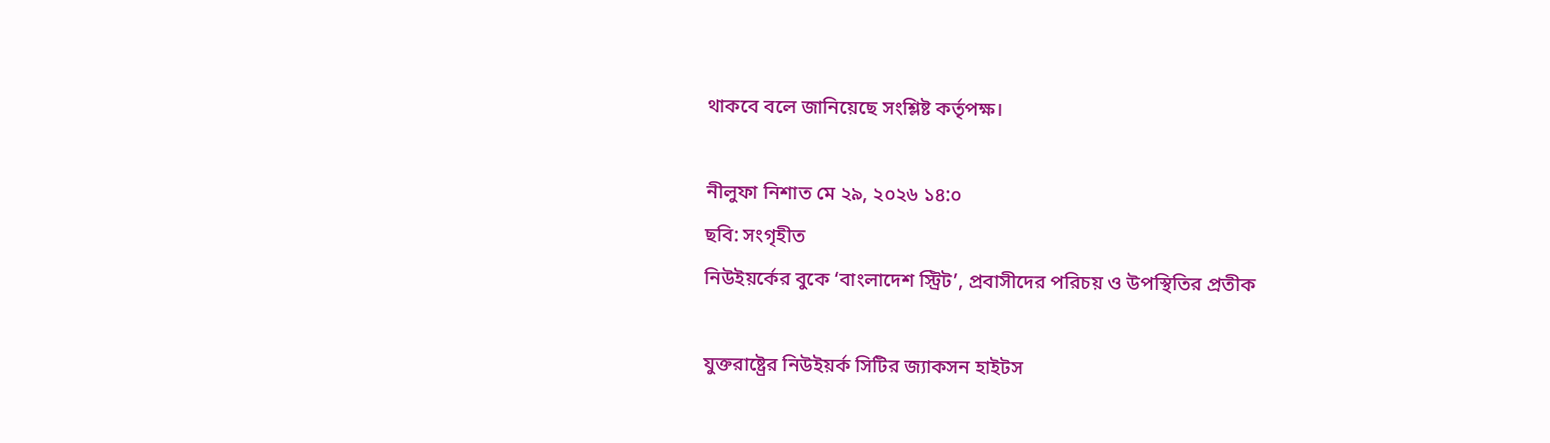থাকবে বলে জানিয়েছে সংশ্লিষ্ট কর্তৃপক্ষ।

নীলুফা নিশাত মে ২৯, ২০২৬ ১৪:০
ছবি: সংগৃহীত
নিউইয়র্কের বুকে ‘বাংলাদেশ স্ট্রিট’, প্রবাসীদের পরিচয় ও উপস্থিতির প্রতীক

যুক্তরাষ্ট্রের নিউইয়র্ক সিটির জ্যাকসন হাইটস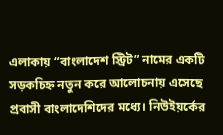এলাকায় “বাংলাদেশ স্ট্রিট” নামের একটি সড়কচিহ্ন নতুন করে আলোচনায় এসেছে প্রবাসী বাংলাদেশিদের মধ্যে। নিউইয়র্কের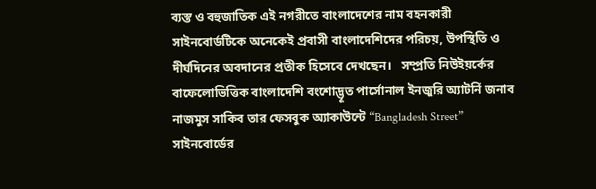ব্যস্ত ও বহুজাতিক এই নগরীতে বাংলাদেশের নাম বহনকারী সাইনবোর্ডটিকে অনেকেই প্রবাসী বাংলাদেশিদের পরিচয়, উপস্থিতি ও দীর্ঘদিনের অবদানের প্রতীক হিসেবে দেখছেন।   সম্প্রতি নিউইয়র্কের বাফেলোভিত্তিক বাংলাদেশি বংশোদ্ভূত পার্সোনাল ইনজুরি অ্যাটর্নি জনাব নাজমুস সাকিব তার ফেসবুক অ্যাকাউন্টে “Bangladesh Street” সাইনবোর্ডের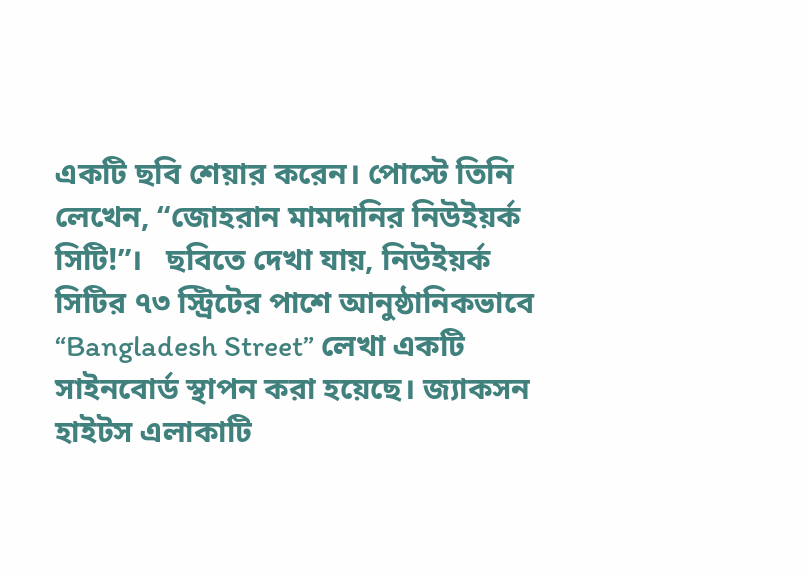একটি ছবি শেয়ার করেন। পোস্টে তিনি লেখেন, “জোহরান মামদানির নিউইয়র্ক সিটি!”।   ছবিতে দেখা যায়, নিউইয়র্ক সিটির ৭৩ স্ট্রিটের পাশে আনুষ্ঠানিকভাবে “Bangladesh Street” লেখা একটি সাইনবোর্ড স্থাপন করা হয়েছে। জ্যাকসন হাইটস এলাকাটি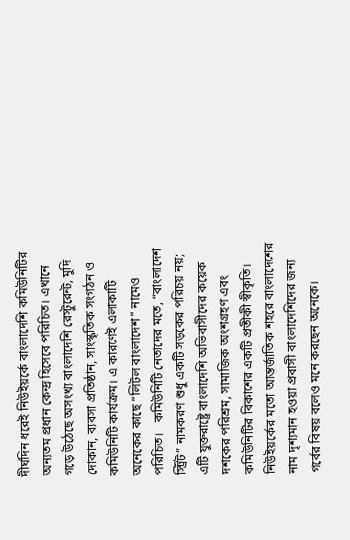দীর্ঘদিন ধরেই নিউইয়র্কে বাংলাদেশি কমিউনিটির অন্যতম প্রধান কেন্দ্র হিসেবে পরিচিত। এখানে গড়ে উঠেছে অসংখ্য বাংলাদেশি রেস্টুরেন্ট, মুদি দোকান, ব্যবসা প্রতিষ্ঠান, সাংস্কৃতিক সংগঠন ও কমিউনিটি কার্যক্রম। এ কারণেই এলাকাটি অনেকের কাছে “লিটল বাংলাদেশ” নামেও পরিচিত।   কমিউনিটি নেতাদের মতে, “বাংলাদেশ স্ট্রিট” নামকরণ শুধু একটি সড়কের পরিচয় নয়; এটি যুক্তরাষ্ট্রে বাংলাদেশি অভিবাসীদের কয়েক দশকের পরিশ্রম, সামাজিক অংশগ্রহণ এবং কমিউনিটির বিকাশের একটি প্রতীকী স্বীকৃতি। নিউইয়র্কের মতো আন্তর্জাতিক শহরে বাংলাদেশের নাম দৃশ্যমান হওয়া প্রবাসী বাংলাদেশিদের জন্য গর্বের বিষয় বলেও মনে করছেন অনেকে।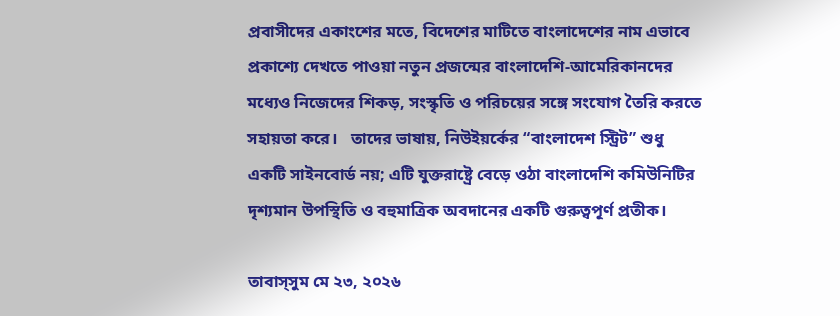প্রবাসীদের একাংশের মতে, বিদেশের মাটিতে বাংলাদেশের নাম এভাবে প্রকাশ্যে দেখতে পাওয়া নতুন প্রজন্মের বাংলাদেশি-আমেরিকানদের মধ্যেও নিজেদের শিকড়, সংস্কৃতি ও পরিচয়ের সঙ্গে সংযোগ তৈরি করতে সহায়তা করে।   তাদের ভাষায়, নিউইয়র্কের “বাংলাদেশ স্ট্রিট” শুধু একটি সাইনবোর্ড নয়; এটি যুক্তরাষ্ট্রে বেড়ে ওঠা বাংলাদেশি কমিউনিটির দৃশ্যমান উপস্থিতি ও বহুমাত্রিক অবদানের একটি গুরুত্বপূর্ণ প্রতীক।

তাবাস্সুম মে ২৩, ২০২৬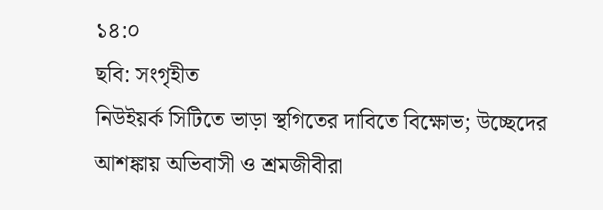১৪:০
ছবি: সংগৃহীত
নিউইয়র্ক সিটিতে ভাড়া স্থগিতের দাবিতে বিক্ষোভ; উচ্ছেদের আশঙ্কায় অভিবাসী ও শ্রমজীবীরা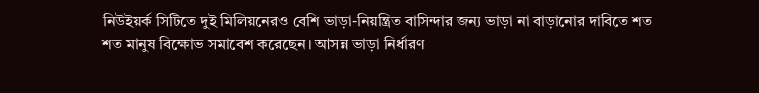নিউইয়র্ক সিটিতে দুই মিলিয়নেরও বেশি ভাড়া-নিয়ন্ত্রিত বাসিন্দার জন্য ভাড়া না বাড়ানোর দাবিতে শত শত মানুষ বিক্ষোভ সমাবেশ করেছেন। আসন্ন ভাড়া নির্ধারণ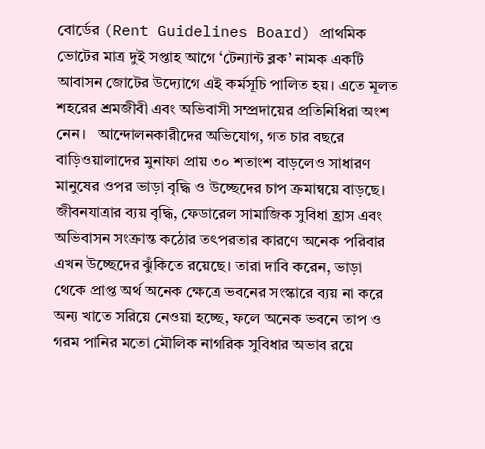বোর্ডের (Rent Guidelines Board) প্রাথমিক ভোটের মাত্র দুই সপ্তাহ আগে ‘টেন্যান্ট ব্লক’ নামক একটি আবাসন জোটের উদ্যোগে এই কর্মসূচি পালিত হয়। এতে মূলত শহরের শ্রমজীবী এবং অভিবাসী সম্প্রদায়ের প্রতিনিধিরা অংশ নেন।   আন্দোলনকারীদের অভিযোগ, গত চার বছরে বাড়িওয়ালাদের মুনাফা প্রায় ৩০ শতাংশ বাড়লেও সাধারণ মানুষের ওপর ভাড়া বৃদ্ধি ও উচ্ছেদের চাপ ক্রমান্বয়ে বাড়ছে। জীবনযাত্রার ব্যয় বৃদ্ধি, ফেডারেল সামাজিক সুবিধা হ্রাস এবং অভিবাসন সংক্রান্ত কঠোর তৎপরতার কারণে অনেক পরিবার এখন উচ্ছেদের ঝুঁকিতে রয়েছে। তারা দাবি করেন, ভাড়া থেকে প্রাপ্ত অর্থ অনেক ক্ষেত্রে ভবনের সংস্কারে ব্যয় না করে অন্য খাতে সরিয়ে নেওয়া হচ্ছে, ফলে অনেক ভবনে তাপ ও গরম পানির মতো মৌলিক নাগরিক সুবিধার অভাব রয়ে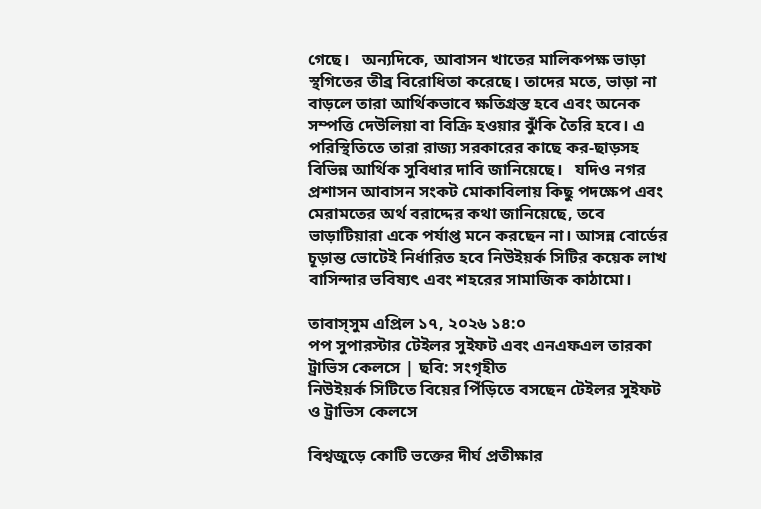গেছে।   অন্যদিকে, আবাসন খাতের মালিকপক্ষ ভাড়া স্থগিতের তীব্র বিরোধিতা করেছে। তাদের মতে, ভাড়া না বাড়লে তারা আর্থিকভাবে ক্ষতিগ্রস্ত হবে এবং অনেক সম্পত্তি দেউলিয়া বা বিক্রি হওয়ার ঝুঁকি তৈরি হবে। এ পরিস্থিতিতে তারা রাজ্য সরকারের কাছে কর-ছাড়সহ বিভিন্ন আর্থিক সুবিধার দাবি জানিয়েছে।   যদিও নগর প্রশাসন আবাসন সংকট মোকাবিলায় কিছু পদক্ষেপ এবং মেরামতের অর্থ বরাদ্দের কথা জানিয়েছে, তবে ভাড়াটিয়ারা একে পর্যাপ্ত মনে করছেন না। আসন্ন বোর্ডের চূড়ান্ত ভোটেই নির্ধারিত হবে নিউইয়র্ক সিটির কয়েক লাখ বাসিন্দার ভবিষ্যৎ এবং শহরের সামাজিক কাঠামো।

তাবাস্সুম এপ্রিল ১৭, ২০২৬ ১৪:০
পপ সুপারস্টার টেইলর সুইফট এবং এনএফএল তারকা ট্রাভিস কেলসে | ছবি: সংগৃহীত
নিউইয়র্ক সিটিতে বিয়ের পিঁড়িতে বসছেন টেইলর সুইফট ও ট্রাভিস কেলসে

বিশ্বজুড়ে কোটি ভক্তের দীর্ঘ প্রতীক্ষার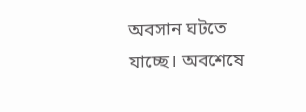অবসান ঘটতে যাচ্ছে। অবশেষে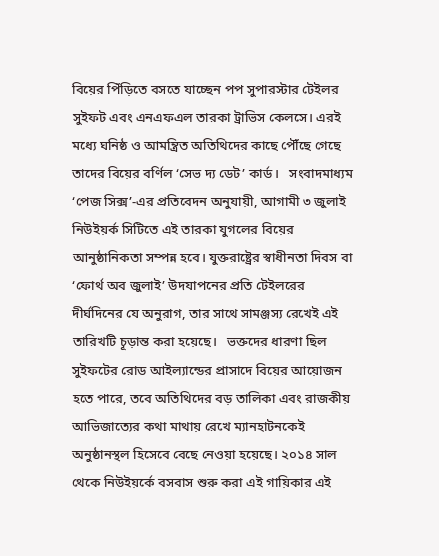বিয়ের পিঁড়িতে বসতে যাচ্ছেন পপ সুপারস্টার টেইলর সুইফট এবং এনএফএল তারকা ট্রাভিস কেলসে। এরই মধ্যে ঘনিষ্ঠ ও আমন্ত্রিত অতিথিদের কাছে পৌঁছে গেছে তাদের বিয়ের বর্ণিল ‘সেভ দ্য ডেট’ কার্ড।   সংবাদমাধ্যম ‘পেজ সিক্স’-এর প্রতিবেদন অনুযায়ী, আগামী ৩ জুলাই নিউইয়র্ক সিটিতে এই তারকা যুগলের বিয়ের আনুষ্ঠানিকতা সম্পন্ন হবে। যুক্তরাষ্ট্রের স্বাধীনতা দিবস বা ‘ফোর্থ অব জুলাই’ উদযাপনের প্রতি টেইলরের দীর্ঘদিনের যে অনুরাগ, তার সাথে সামঞ্জস্য রেখেই এই তারিখটি চূড়ান্ত করা হয়েছে।   ভক্তদের ধারণা ছিল সুইফটের রোড আইল্যান্ডের প্রাসাদে বিয়ের আয়োজন হতে পারে, তবে অতিথিদের বড় তালিকা এবং রাজকীয় আভিজাত্যের কথা মাথায় রেখে ম্যানহাটনকেই অনুষ্ঠানস্থল হিসেবে বেছে নেওয়া হয়েছে। ২০১৪ সাল থেকে নিউইয়র্কে বসবাস শুরু করা এই গায়িকার এই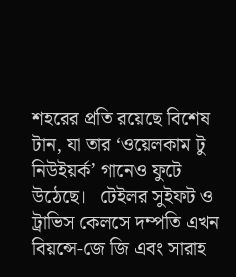শহরের প্রতি রয়েছে বিশেষ টান, যা তার ‘ওয়েলকাম টু নিউইয়র্ক’ গানেও ফুটে উঠেছে।   টেইলর সুইফট ও ট্রাভিস কেলসে দম্পতি এখন বিয়ন্সে-জে জি এবং সারাহ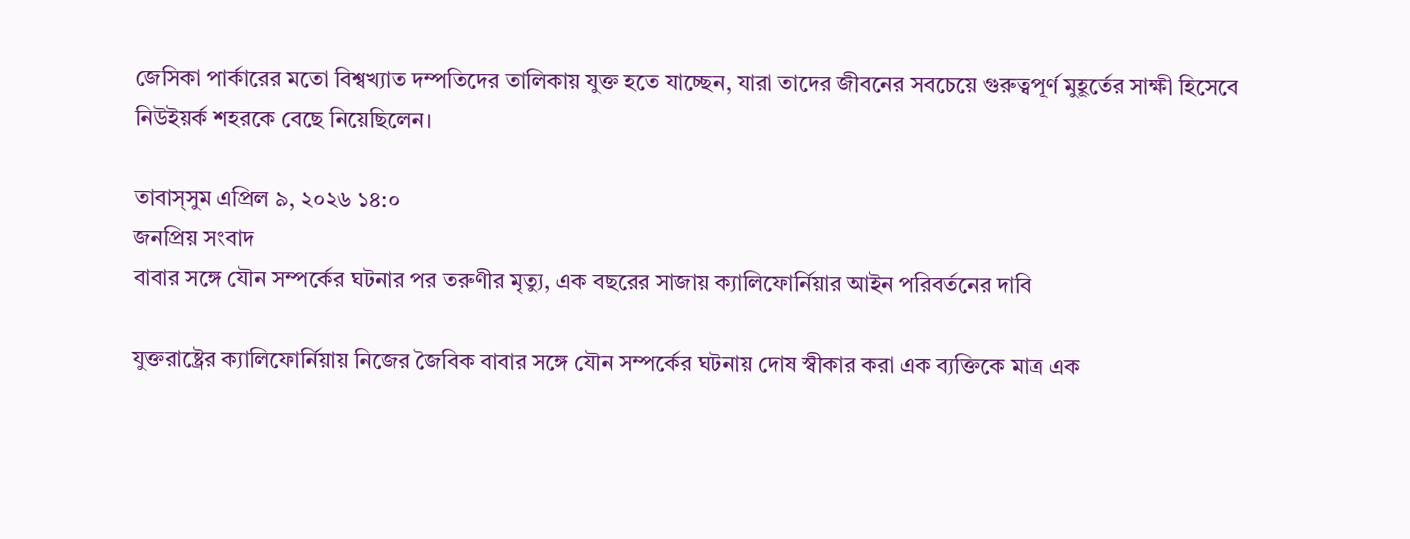জেসিকা পার্কারের মতো বিশ্বখ্যাত দম্পতিদের তালিকায় যুক্ত হতে যাচ্ছেন, যারা তাদের জীবনের সবচেয়ে গুরুত্বপূর্ণ মুহূর্তের সাক্ষী হিসেবে নিউইয়র্ক শহরকে বেছে নিয়েছিলেন।

তাবাস্সুম এপ্রিল ৯, ২০২৬ ১৪:০
জনপ্রিয় সংবাদ
বাবার সঙ্গে যৌন সম্পর্কের ঘটনার পর তরুণীর মৃত্যু, এক বছরের সাজায় ক্যালিফোর্নিয়ার আইন পরিবর্তনের দাবি

যুক্তরাষ্ট্রের ক্যালিফোর্নিয়ায় নিজের জৈবিক বাবার সঙ্গে যৌন সম্পর্কের ঘটনায় দোষ স্বীকার করা এক ব্যক্তিকে মাত্র এক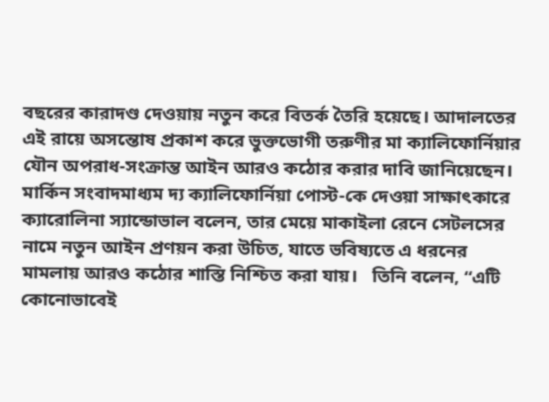বছরের কারাদণ্ড দেওয়ায় নতুন করে বিতর্ক তৈরি হয়েছে। আদালতের এই রায়ে অসন্তোষ প্রকাশ করে ভুক্তভোগী তরুণীর মা ক্যালিফোর্নিয়ার যৌন অপরাধ-সংক্রান্ত আইন আরও কঠোর করার দাবি জানিয়েছেন।   মার্কিন সংবাদমাধ্যম দ্য ক্যালিফোর্নিয়া পোস্ট-কে দেওয়া সাক্ষাৎকারে ক্যারোলিনা স্যান্ডোভাল বলেন, তার মেয়ে মাকাইলা রেনে সেটলসের নামে নতুন আইন প্রণয়ন করা উচিত, যাতে ভবিষ্যতে এ ধরনের মামলায় আরও কঠোর শাস্তি নিশ্চিত করা যায়।   তিনি বলেন, “এটি কোনোভাবেই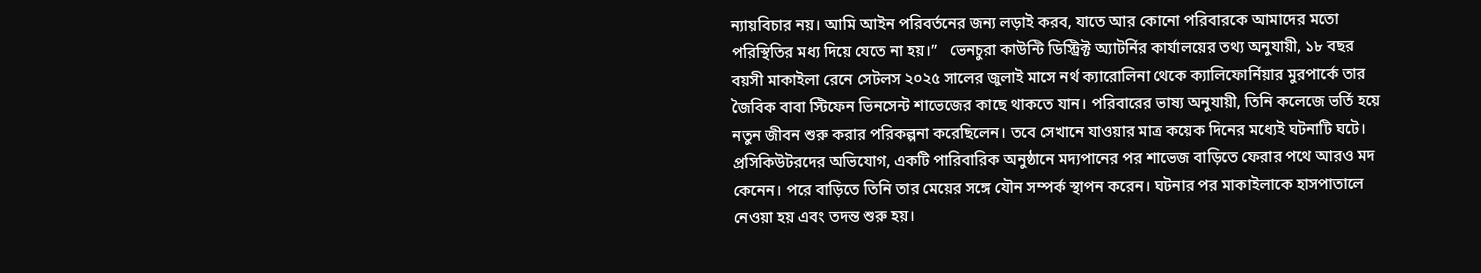ন্যায়বিচার নয়। আমি আইন পরিবর্তনের জন্য লড়াই করব, যাতে আর কোনো পরিবারকে আমাদের মতো পরিস্থিতির মধ্য দিয়ে যেতে না হয়।”   ভেনচুরা কাউন্টি ডিস্ট্রিক্ট অ্যাটর্নির কার্যালয়ের তথ্য অনুযায়ী, ১৮ বছর বয়সী মাকাইলা রেনে সেটলস ২০২৫ সালের জুলাই মাসে নর্থ ক্যারোলিনা থেকে ক্যালিফোর্নিয়ার মুরপার্কে তার জৈবিক বাবা স্টিফেন ভিনসেন্ট শাভেজের কাছে থাকতে যান। পরিবারের ভাষ্য অনুযায়ী, তিনি কলেজে ভর্তি হয়ে নতুন জীবন শুরু করার পরিকল্পনা করেছিলেন। তবে সেখানে যাওয়ার মাত্র কয়েক দিনের মধ্যেই ঘটনাটি ঘটে।   প্রসিকিউটরদের অভিযোগ, একটি পারিবারিক অনুষ্ঠানে মদ্যপানের পর শাভেজ বাড়িতে ফেরার পথে আরও মদ কেনেন। পরে বাড়িতে তিনি তার মেয়ের সঙ্গে যৌন সম্পর্ক স্থাপন করেন। ঘটনার পর মাকাইলাকে হাসপাতালে নেওয়া হয় এবং তদন্ত শুরু হয়।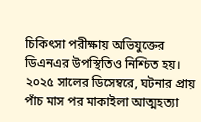চিকিৎসা পরীক্ষায় অভিযুক্তের ডিএনএর উপস্থিতিও নিশ্চিত হয়। ২০২৫ সালের ডিসেম্বরে, ঘটনার প্রায় পাঁচ মাস পর মাকাইলা আত্মহত্যা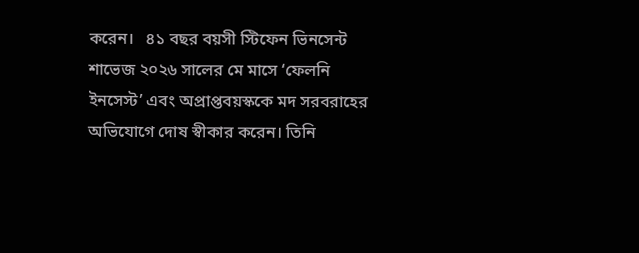করেন।   ৪১ বছর বয়সী স্টিফেন ভিনসেন্ট শাভেজ ২০২৬ সালের মে মাসে ‘ফেলনি ইনসেস্ট’ এবং অপ্রাপ্তবয়স্ককে মদ সরবরাহের অভিযোগে দোষ স্বীকার করেন। তিনি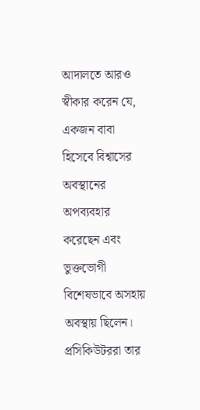আদালতে আরও স্বীকার করেন যে, একজন বাবা হিসেবে বিশ্বাসের অবস্থানের অপব্যবহার করেছেন এবং ভুক্তভোগী বিশেষভাবে অসহায় অবস্থায় ছিলেন।   প্রসিকিউটররা তার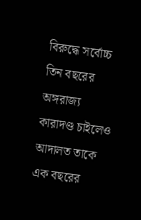বিরুদ্ধে সর্বোচ্চ তিন বছরের অঙ্গরাজ্য কারাদণ্ড চাইলেও আদালত তাকে এক বছরের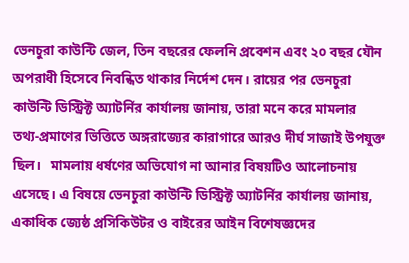ভেনচুরা কাউন্টি জেল, তিন বছরের ফেলনি প্রবেশন এবং ২০ বছর যৌন অপরাধী হিসেবে নিবন্ধিত থাকার নির্দেশ দেন। রায়ের পর ভেনচুরা কাউন্টি ডিস্ট্রিক্ট অ্যাটর্নির কার্যালয় জানায়, তারা মনে করে মামলার তথ্য-প্রমাণের ভিত্তিতে অঙ্গরাজ্যের কারাগারে আরও দীর্ঘ সাজাই উপযুক্ত ছিল।   মামলায় ধর্ষণের অভিযোগ না আনার বিষয়টিও আলোচনায় এসেছে। এ বিষয়ে ভেনচুরা কাউন্টি ডিস্ট্রিক্ট অ্যাটর্নির কার্যালয় জানায়, একাধিক জ্যেষ্ঠ প্রসিকিউটর ও বাইরের আইন বিশেষজ্ঞদের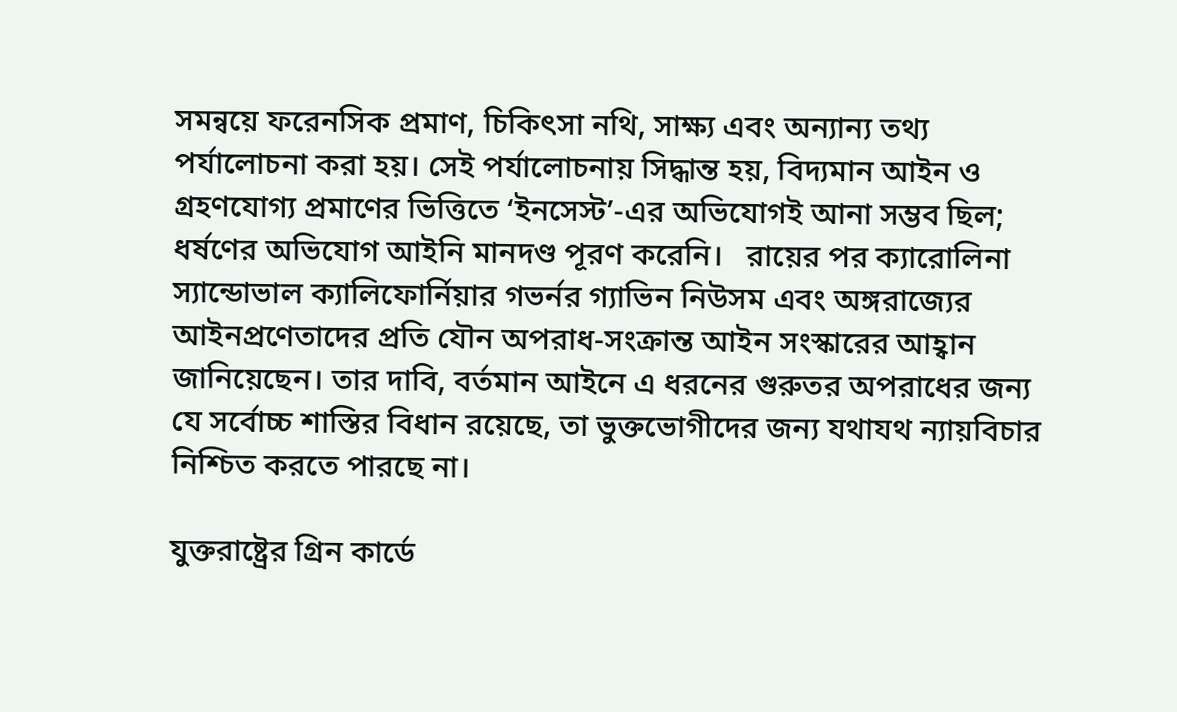সমন্বয়ে ফরেনসিক প্রমাণ, চিকিৎসা নথি, সাক্ষ্য এবং অন্যান্য তথ্য পর্যালোচনা করা হয়। সেই পর্যালোচনায় সিদ্ধান্ত হয়, বিদ্যমান আইন ও গ্রহণযোগ্য প্রমাণের ভিত্তিতে ‘ইনসেস্ট’-এর অভিযোগই আনা সম্ভব ছিল; ধর্ষণের অভিযোগ আইনি মানদণ্ড পূরণ করেনি।   রায়ের পর ক্যারোলিনা স্যান্ডোভাল ক্যালিফোর্নিয়ার গভর্নর গ্যাভিন নিউসম এবং অঙ্গরাজ্যের আইনপ্রণেতাদের প্রতি যৌন অপরাধ-সংক্রান্ত আইন সংস্কারের আহ্বান জানিয়েছেন। তার দাবি, বর্তমান আইনে এ ধরনের গুরুতর অপরাধের জন্য যে সর্বোচ্চ শাস্তির বিধান রয়েছে, তা ভুক্তভোগীদের জন্য যথাযথ ন্যায়বিচার নিশ্চিত করতে পারছে না।

যুক্তরাষ্ট্রের গ্রিন কার্ডে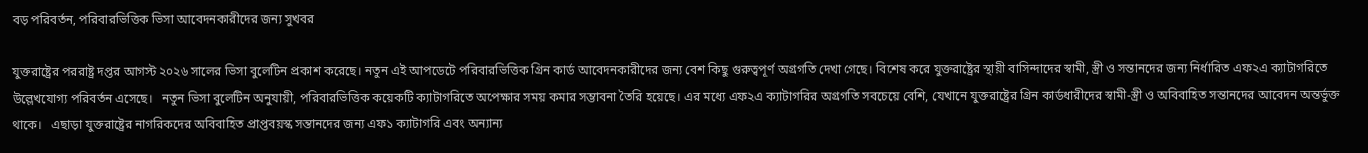বড় পরিবর্তন, পরিবারভিত্তিক ভিসা আবেদনকারীদের জন্য সুখবর

যুক্তরাষ্ট্রের পররাষ্ট্র দপ্তর আগস্ট ২০২৬ সালের ভিসা বুলেটিন প্রকাশ করেছে। নতুন এই আপডেটে পরিবারভিত্তিক গ্রিন কার্ড আবেদনকারীদের জন্য বেশ কিছু গুরুত্বপূর্ণ অগ্রগতি দেখা গেছে। বিশেষ করে যুক্তরাষ্ট্রের স্থায়ী বাসিন্দাদের স্বামী, স্ত্রী ও সন্তানদের জন্য নির্ধারিত এফ২এ ক্যাটাগরিতে উল্লেখযোগ্য পরিবর্তন এসেছে।   নতুন ভিসা বুলেটিন অনুযায়ী, পরিবারভিত্তিক কয়েকটি ক্যাটাগরিতে অপেক্ষার সময় কমার সম্ভাবনা তৈরি হয়েছে। এর মধ্যে এফ২এ ক্যাটাগরির অগ্রগতি সবচেয়ে বেশি, যেখানে যুক্তরাষ্ট্রের গ্রিন কার্ডধারীদের স্বামী-স্ত্রী ও অবিবাহিত সন্তানদের আবেদন অন্তর্ভুক্ত থাকে।   এছাড়া যুক্তরাষ্ট্রের নাগরিকদের অবিবাহিত প্রাপ্তবয়স্ক সন্তানদের জন্য এফ১ ক্যাটাগরি এবং অন্যান্য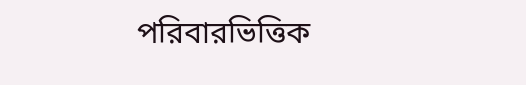পরিবারভিত্তিক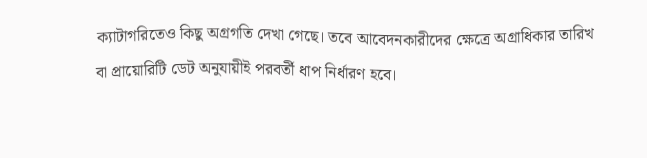ক্যাটাগরিতেও কিছু অগ্রগতি দেখা গেছে। তবে আবেদনকারীদের ক্ষেত্রে অগ্রাধিকার তারিখ বা প্রায়োরিটি ডেট অনুযায়ীই পরবর্তী ধাপ নির্ধারণ হবে।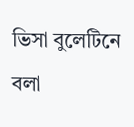ভিসা বুলেটিনে বলা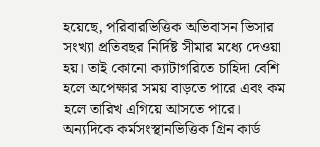হয়েছে, পরিবারভিত্তিক অভিবাসন ভিসার সংখ্যা প্রতিবছর নির্দিষ্ট সীমার মধ্যে দেওয়া হয়। তাই কোনো ক্যাটাগরিতে চাহিদা বেশি হলে অপেক্ষার সময় বাড়তে পারে এবং কম হলে তারিখ এগিয়ে আসতে পারে।   অন্যদিকে কর্মসংস্থানভিত্তিক গ্রিন কার্ড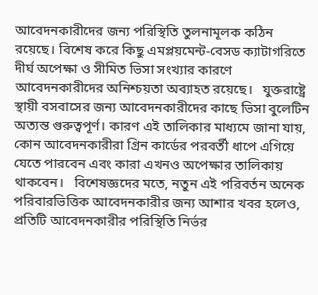আবেদনকারীদের জন্য পরিস্থিতি তুলনামূলক কঠিন রয়েছে। বিশেষ করে কিছু এমপ্লয়মেন্ট-বেসড ক্যাটাগরিতে দীর্ঘ অপেক্ষা ও সীমিত ভিসা সংখ্যার কারণে আবেদনকারীদের অনিশ্চয়তা অব্যাহত রয়েছে।   যুক্তরাষ্ট্রে স্থায়ী বসবাসের জন্য আবেদনকারীদের কাছে ভিসা বুলেটিন অত্যন্ত গুরুত্বপূর্ণ। কারণ এই তালিকার মাধ্যমে জানা যায়, কোন আবেদনকারীরা গ্রিন কার্ডের পরবর্তী ধাপে এগিয়ে যেতে পারবেন এবং কারা এখনও অপেক্ষার তালিকায় থাকবেন।   বিশেষজ্ঞদের মতে, নতুন এই পরিবর্তন অনেক পরিবারভিত্তিক আবেদনকারীর জন্য আশার খবর হলেও, প্রতিটি আবেদনকারীর পরিস্থিতি নির্ভর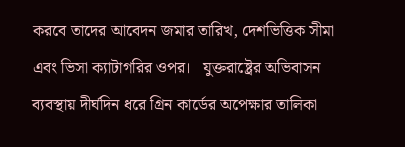করবে তাদের আবেদন জমার তারিখ, দেশভিত্তিক সীমা এবং ভিসা ক্যাটাগরির ওপর।   যুক্তরাষ্ট্রের অভিবাসন ব্যবস্থায় দীর্ঘদিন ধরে গ্রিন কার্ডের অপেক্ষার তালিকা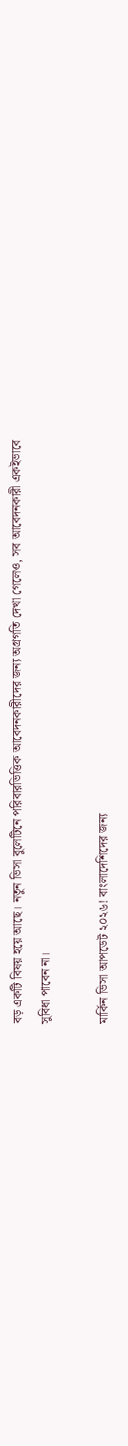বড় একটি বিষয় হয়ে আছে। নতুন ভিসা বুলেটিনে পরিবারভিত্তিক আবেদনকারীদের জন্য অগ্রগতি দেখা গেলেও, সব আবেদনকারী একইভাবে সুবিধা পাবেন না।

মার্কিন ভিসা আপডেট ২০২৬! বাংলাদেশিদের জন্য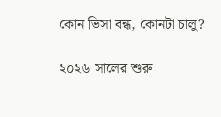কোন ভিসা বন্ধ, কোনটা চালু?

২০২৬ সালের শুরু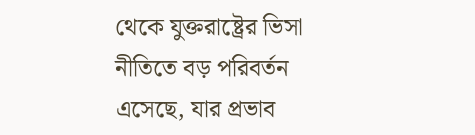থেকে যুক্তরাষ্ট্রের ভিসা নীতিতে বড় পরিবর্তন এসেছে, যার প্রভাব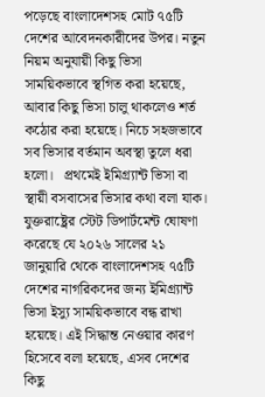পড়েছে বাংলাদেশসহ মোট ৭৫টি দেশের আবেদনকারীদের উপর। নতুন নিয়ম অনুযায়ী কিছু ভিসা সাময়িকভাবে স্থগিত করা হয়েছে, আবার কিছু ভিসা চালু থাকলেও শর্ত কঠোর করা হয়েছে। নিচে সহজভাবে সব ভিসার বর্তমান অবস্থা তুলে ধরা হলো।   প্রথমেই ইমিগ্র্যান্ট ভিসা বা স্থায়ী বসবাসের ভিসার কথা বলা যাক। যুক্তরাষ্ট্রের স্টেট ডিপার্টমেন্ট ঘোষণা করেছে যে ২০২৬ সালের ২১ জানুয়ারি থেকে বাংলাদেশসহ ৭৫টি দেশের নাগরিকদের জন্য ইমিগ্র্যান্ট ভিসা ইস্যু সাময়িকভাবে বন্ধ রাখা হয়েছে। এই সিদ্ধান্ত নেওয়ার কারণ হিসেবে বলা হয়েছে, এসব দেশের কিছু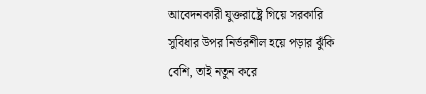আবেদনকারী যুক্তরাষ্ট্রে গিয়ে সরকারি সুবিধার উপর নির্ভরশীল হয়ে পড়ার ঝুঁকি বেশি, তাই নতুন করে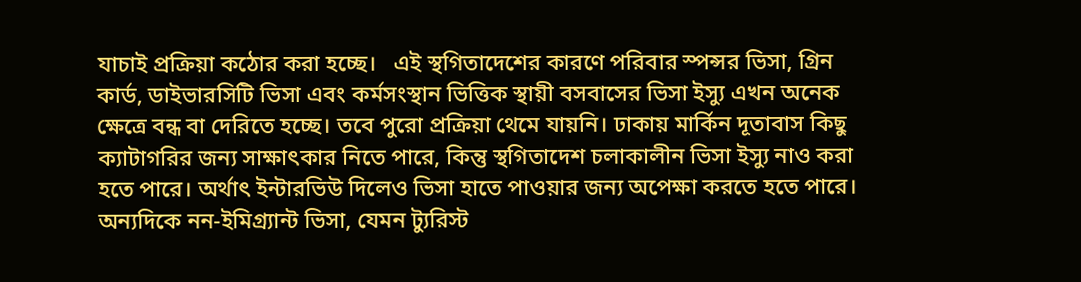যাচাই প্রক্রিয়া কঠোর করা হচ্ছে।   এই স্থগিতাদেশের কারণে পরিবার স্পন্সর ভিসা, গ্রিন কার্ড, ডাইভারসিটি ভিসা এবং কর্মসংস্থান ভিত্তিক স্থায়ী বসবাসের ভিসা ইস্যু এখন অনেক ক্ষেত্রে বন্ধ বা দেরিতে হচ্ছে। তবে পুরো প্রক্রিয়া থেমে যায়নি। ঢাকায় মার্কিন দূতাবাস কিছু ক্যাটাগরির জন্য সাক্ষাৎকার নিতে পারে, কিন্তু স্থগিতাদেশ চলাকালীন ভিসা ইস্যু নাও করা হতে পারে। অর্থাৎ ইন্টারভিউ দিলেও ভিসা হাতে পাওয়ার জন্য অপেক্ষা করতে হতে পারে।   অন্যদিকে নন-ইমিগ্র্যান্ট ভিসা, যেমন ট্যুরিস্ট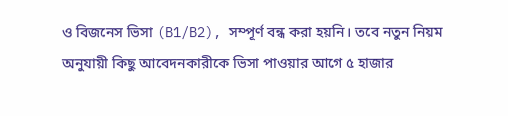ও বিজনেস ভিসা (B1/B2), সম্পূর্ণ বন্ধ করা হয়নি। তবে নতুন নিয়ম অনুযায়ী কিছু আবেদনকারীকে ভিসা পাওয়ার আগে ৫ হাজার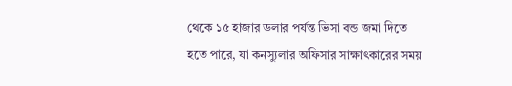থেকে ১৫ হাজার ডলার পর্যন্ত ভিসা বন্ড জমা দিতে হতে পারে, যা কনস্যুলার অফিসার সাক্ষাৎকারের সময়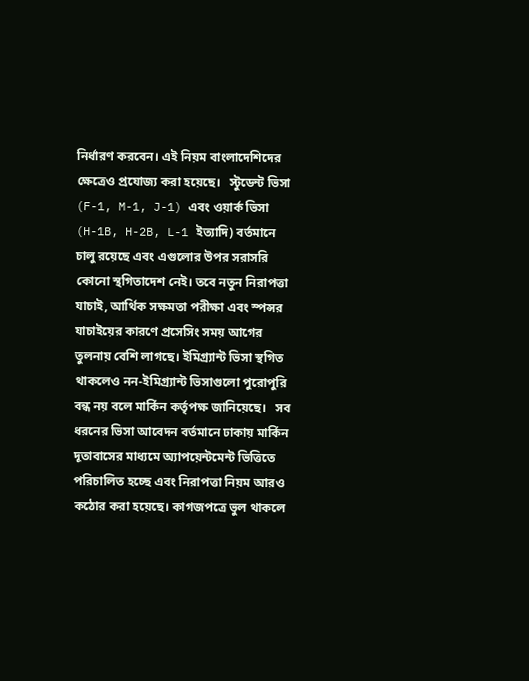নির্ধারণ করবেন। এই নিয়ম বাংলাদেশিদের ক্ষেত্রেও প্রযোজ্য করা হয়েছে।   স্টুডেন্ট ভিসা (F-1, M-1, J-1) এবং ওয়ার্ক ভিসা (H-1B, H-2B, L-1 ইত্যাদি) বর্তমানে চালু রয়েছে এবং এগুলোর উপর সরাসরি কোনো স্থগিতাদেশ নেই। তবে নতুন নিরাপত্তা যাচাই, আর্থিক সক্ষমতা পরীক্ষা এবং স্পন্সর যাচাইয়ের কারণে প্রসেসিং সময় আগের তুলনায় বেশি লাগছে। ইমিগ্র্যান্ট ভিসা স্থগিত থাকলেও নন-ইমিগ্র্যান্ট ভিসাগুলো পুরোপুরি বন্ধ নয় বলে মার্কিন কর্তৃপক্ষ জানিয়েছে।   সব ধরনের ভিসা আবেদন বর্তমানে ঢাকায় মার্কিন দূতাবাসের মাধ্যমে অ্যাপয়েন্টমেন্ট ভিত্তিতে পরিচালিত হচ্ছে এবং নিরাপত্তা নিয়ম আরও কঠোর করা হয়েছে। কাগজপত্রে ভুল থাকলে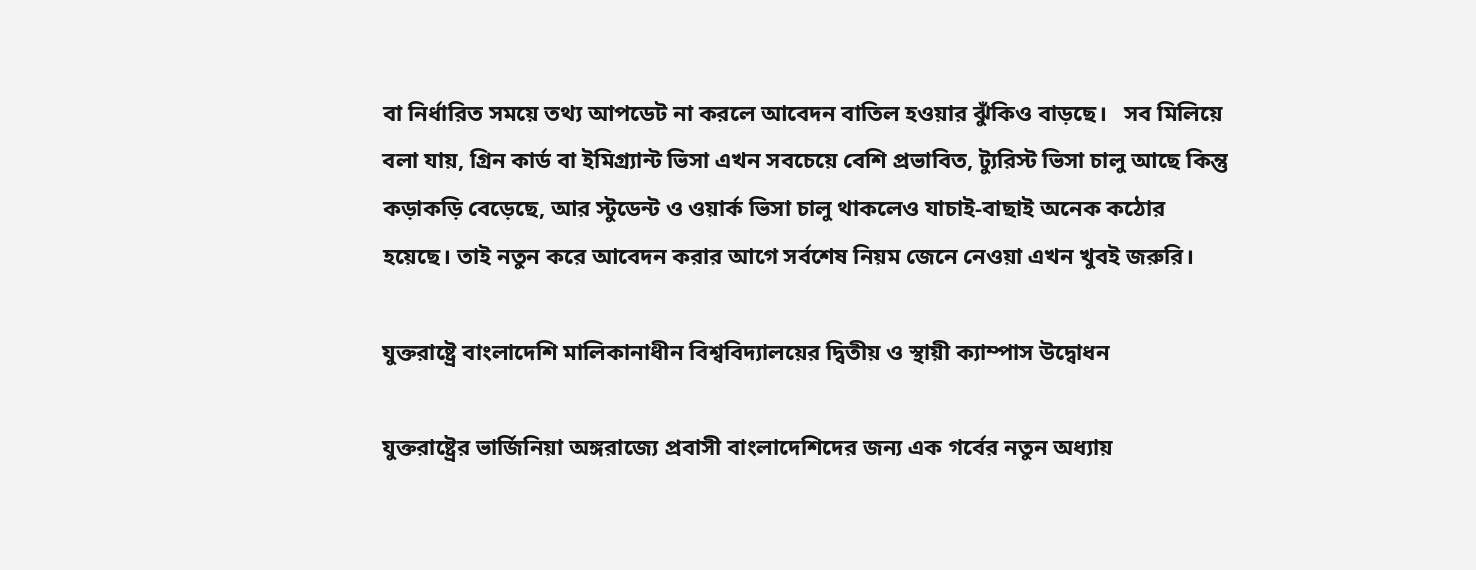বা নির্ধারিত সময়ে তথ্য আপডেট না করলে আবেদন বাতিল হওয়ার ঝুঁকিও বাড়ছে।   সব মিলিয়ে বলা যায়, গ্রিন কার্ড বা ইমিগ্র্যান্ট ভিসা এখন সবচেয়ে বেশি প্রভাবিত, ট্যুরিস্ট ভিসা চালু আছে কিন্তু কড়াকড়ি বেড়েছে, আর স্টুডেন্ট ও ওয়ার্ক ভিসা চালু থাকলেও যাচাই-বাছাই অনেক কঠোর হয়েছে। তাই নতুন করে আবেদন করার আগে সর্বশেষ নিয়ম জেনে নেওয়া এখন খুবই জরুরি।

যুক্তরাষ্ট্রে বাংলাদেশি মালিকানাধীন বিশ্ববিদ্যালয়ের দ্বিতীয় ও স্থায়ী ক্যাম্পাস উদ্বোধন

যুক্তরাষ্ট্রের ভার্জিনিয়া অঙ্গরাজ্যে প্রবাসী বাংলাদেশিদের জন্য এক গর্বের নতুন অধ্যায়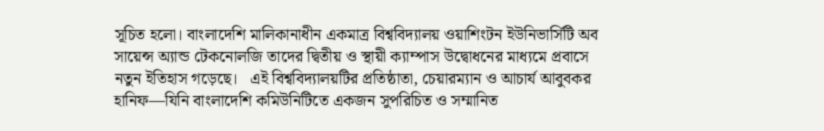সূচিত হলো। বাংলাদেশি মালিকানাধীন একমাত্র বিশ্ববিদ্যালয় ওয়াশিংটন ইউনিভার্সিটি অব সায়েন্স অ্যান্ড টেকনোলজি তাদের দ্বিতীয় ও স্থায়ী ক্যাম্পাস উদ্বোধনের মাধ্যমে প্রবাসে নতুন ইতিহাস গড়েছে।   এই বিশ্ববিদ্যালয়টির প্রতিষ্ঠাতা, চেয়ারম্যান ও আচার্য আবুবকর হানিফ—যিনি বাংলাদেশি কমিউনিটিতে একজন সুপরিচিত ও সম্মানিত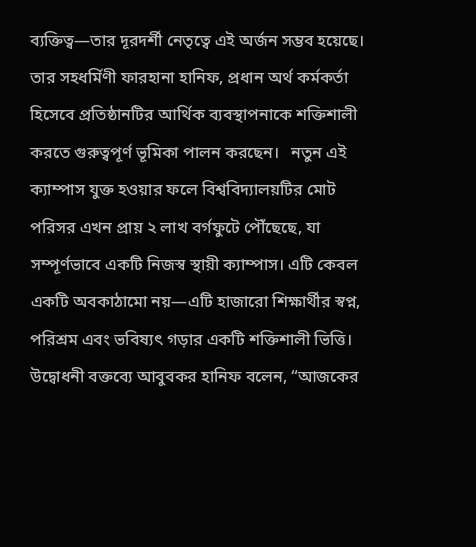ব্যক্তিত্ব—তার দূরদর্শী নেতৃত্বে এই অর্জন সম্ভব হয়েছে। তার সহধর্মিণী ফারহানা হানিফ, প্রধান অর্থ কর্মকর্তা হিসেবে প্রতিষ্ঠানটির আর্থিক ব্যবস্থাপনাকে শক্তিশালী করতে গুরুত্বপূর্ণ ভূমিকা পালন করছেন।   নতুন এই ক্যাম্পাস যুক্ত হওয়ার ফলে বিশ্ববিদ্যালয়টির মোট পরিসর এখন প্রায় ২ লাখ বর্গফুটে পৌঁছেছে, যা সম্পূর্ণভাবে একটি নিজস্ব স্থায়ী ক্যাম্পাস। এটি কেবল একটি অবকাঠামো নয়—এটি হাজারো শিক্ষার্থীর স্বপ্ন, পরিশ্রম এবং ভবিষ্যৎ গড়ার একটি শক্তিশালী ভিত্তি।   উদ্বোধনী বক্তব্যে আবুবকর হানিফ বলেন, “আজকের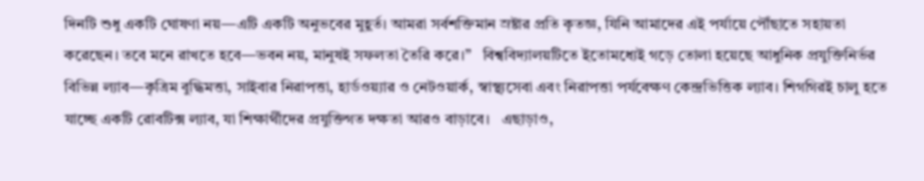দিনটি শুধু একটি ঘোষণা নয়—এটি একটি অনুভবের মুহূর্ত। আমরা সর্বশক্তিমান স্রষ্টার প্রতি কৃতজ্ঞ, যিনি আমাদের এই পর্যায়ে পৌঁছাতে সহায়তা করেছেন। তবে মনে রাখতে হবে—ভবন নয়, মানুষই সফলতা তৈরি করে।”   বিশ্ববিদ্যালয়টিতে ইতোমধ্যেই গড়ে তোলা হয়েছে আধুনিক প্রযুক্তিনির্ভর বিভিন্ন ল্যাব—কৃত্রিম বুদ্ধিমত্তা, সাইবার নিরাপত্তা, হার্ডওয়্যার ও নেটওয়ার্ক, স্বাস্থ্যসেবা এবং নিরাপত্তা পর্যবেক্ষণ কেন্দ্রভিত্তিক ল্যাব। শিগগিরই চালু হতে যাচ্ছে একটি রোবটিক্স ল্যাব, যা শিক্ষার্থীদের প্রযুক্তিগত দক্ষতা আরও বাড়াবে।   এছাড়াও,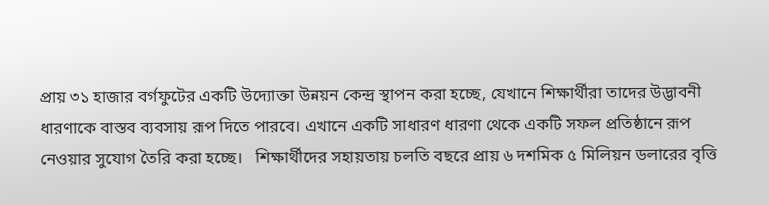প্রায় ৩১ হাজার বর্গফুটের একটি উদ্যোক্তা উন্নয়ন কেন্দ্র স্থাপন করা হচ্ছে, যেখানে শিক্ষার্থীরা তাদের উদ্ভাবনী ধারণাকে বাস্তব ব্যবসায় রূপ দিতে পারবে। এখানে একটি সাধারণ ধারণা থেকে একটি সফল প্রতিষ্ঠানে রূপ নেওয়ার সুযোগ তৈরি করা হচ্ছে।   শিক্ষার্থীদের সহায়তায় চলতি বছরে প্রায় ৬ দশমিক ৫ মিলিয়ন ডলারের বৃত্তি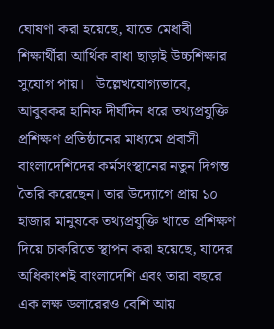ঘোষণা করা হয়েছে, যাতে মেধাবী শিক্ষার্থীরা আর্থিক বাধা ছাড়াই উচ্চশিক্ষার সুযোগ পায়।   উল্লেখযোগ্যভাবে, আবুবকর হানিফ দীর্ঘদিন ধরে তথ্যপ্রযুক্তি প্রশিক্ষণ প্রতিষ্ঠানের মাধ্যমে প্রবাসী বাংলাদেশিদের কর্মসংস্থানের নতুন দিগন্ত তৈরি করেছেন। তার উদ্যোগে প্রায় ১০ হাজার মানুষকে তথ্যপ্রযুক্তি খাতে প্রশিক্ষণ দিয়ে চাকরিতে স্থাপন করা হয়েছে, যাদের অধিকাংশই বাংলাদেশি এবং তারা বছরে এক লক্ষ ডলারেরও বেশি আয়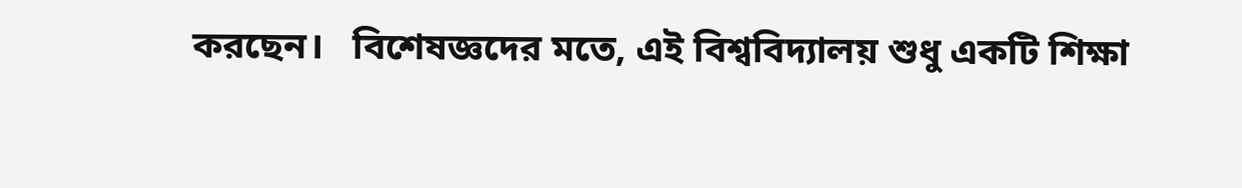করছেন।   বিশেষজ্ঞদের মতে, এই বিশ্ববিদ্যালয় শুধু একটি শিক্ষা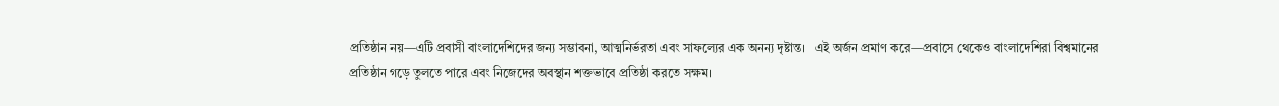প্রতিষ্ঠান নয়—এটি প্রবাসী বাংলাদেশিদের জন্য সম্ভাবনা, আত্মনির্ভরতা এবং সাফল্যের এক অনন্য দৃষ্টান্ত।   এই অর্জন প্রমাণ করে—প্রবাসে থেকেও বাংলাদেশিরা বিশ্বমানের প্রতিষ্ঠান গড়ে তুলতে পারে এবং নিজেদের অবস্থান শক্তভাবে প্রতিষ্ঠা করতে সক্ষম।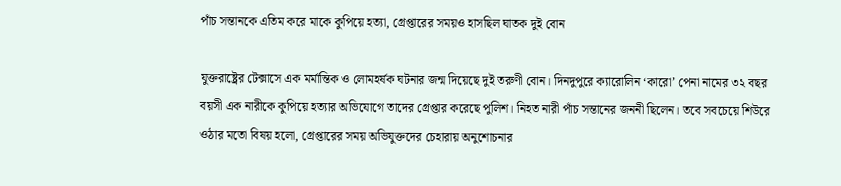পাঁচ সন্তানকে এতিম করে মাকে কুপিয়ে হত্যা, গ্রেপ্তারের সময়ও হাসছিল ঘাতক দুই বোন

যুক্তরাষ্ট্রের টেক্সাসে এক মর্মান্তিক ও লোমহর্ষক ঘটনার জন্ম দিয়েছে দুই তরুণী বোন। দিনদুপুরে ক্যারোলিন ‘কারো’ পেনা নামের ৩২ বছর বয়সী এক নারীকে কুপিয়ে হত্যার অভিযোগে তাদের গ্রেপ্তার করেছে পুলিশ। নিহত নারী পাঁচ সন্তানের জননী ছিলেন। তবে সবচেয়ে শিউরে ওঠার মতো বিষয় হলো, গ্রেপ্তারের সময় অভিযুক্তদের চেহারায় অনুশোচনার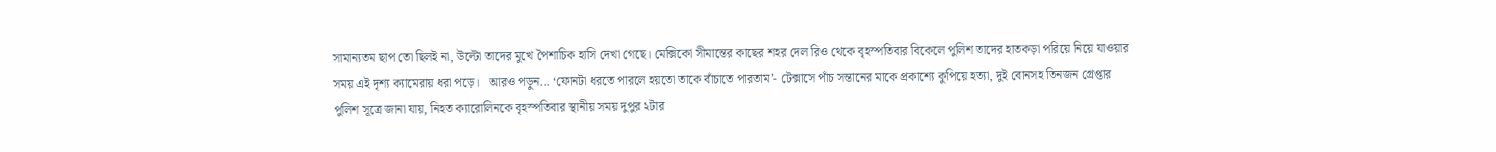সামান্যতম ছাপ তো ছিলই না, উল্টো তাদের মুখে পৈশাচিক হাসি দেখা গেছে। মেক্সিকো সীমান্তের কাছের শহর দেল রিও থেকে বৃহস্পতিবার বিকেলে পুলিশ তাদের হাতকড়া পরিয়ে নিয়ে যাওয়ার সময় এই দৃশ্য ক্যামেরায় ধরা পড়ে।   আরও পড়ুন... ‘ফোনটা ধরতে পারলে হয়তো তাকে বাঁচাতে পারতাম’- টেক্সাসে পাঁচ সন্তানের মাকে প্রকাশ্যে কুপিয়ে হত্যা, দুই বোনসহ তিনজন গ্রেপ্তার   পুলিশ সূত্রে জানা যায়, নিহত ক্যারোলিনকে বৃহস্পতিবার স্থানীয় সময় দুপুর ২টার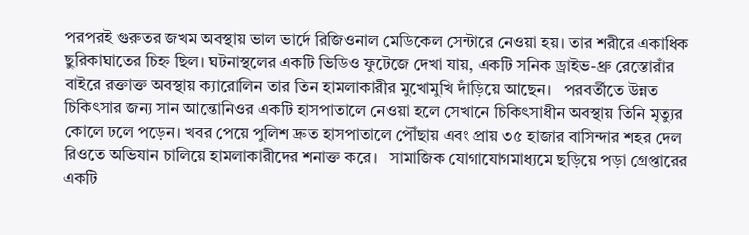পরপরই গুরুতর জখম অবস্থায় ভাল ভার্দে রিজিওনাল মেডিকেল সেন্টারে নেওয়া হয়। তার শরীরে একাধিক ছুরিকাঘাতের চিহ্ন ছিল। ঘটনাস্থলের একটি ভিডিও ফুটেজে দেখা যায়, একটি সনিক ড্রাইভ-থ্রু রেস্তোরাঁর বাইরে রক্তাক্ত অবস্থায় ক্যারোলিন তার তিন হামলাকারীর মুখোমুখি দাঁড়িয়ে আছেন।   পরবর্তীতে উন্নত চিকিৎসার জন্য সান আন্তোনিওর একটি হাসপাতালে নেওয়া হলে সেখানে চিকিৎসাধীন অবস্থায় তিনি মৃত্যুর কোলে ঢলে পড়েন। খবর পেয়ে পুলিশ দ্রুত হাসপাতালে পৌঁছায় এবং প্রায় ৩৫ হাজার বাসিন্দার শহর দেল রিওতে অভিযান চালিয়ে হামলাকারীদের শনাক্ত করে।   সামাজিক যোগাযোগমাধ্যমে ছড়িয়ে পড়া গ্রেপ্তারের একটি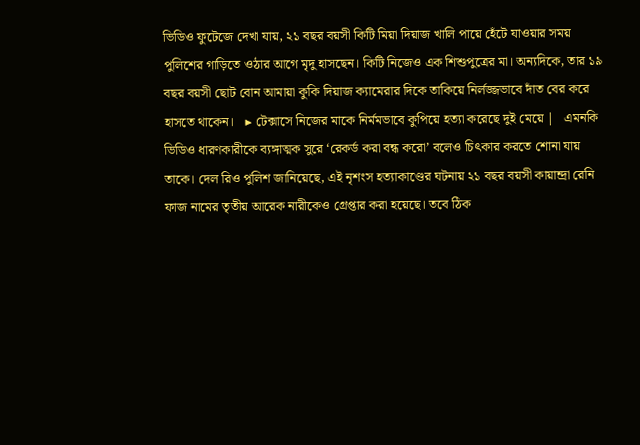ভিডিও ফুটেজে দেখা যায়, ২১ বছর বয়সী কিটি মিয়া দিয়াজ খালি পায়ে হেঁটে যাওয়ার সময় পুলিশের গাড়িতে ওঠার আগে মৃদু হাসছেন। কিটি নিজেও এক শিশুপুত্রের মা। অন্যদিকে, তার ১৯ বছর বয়সী ছোট বোন আমায়া কুকি দিয়াজ ক্যামেরার দিকে তাকিয়ে নির্লজ্জভাবে দাঁত বের করে হাসতে থাকেন।   ▶ টেক্সাসে নিজের মাকে নির্মমভাবে কুপিয়ে হত্যা করেছে দুই মেয়ে |   এমনকি ভিডিও ধারণকারীকে ব্যঙ্গাত্মক সুরে ‘রেকর্ড করা বন্ধ করো’ বলেও চিৎকার করতে শোনা যায় তাকে। দেল রিও পুলিশ জানিয়েছে, এই নৃশংস হত্যাকাণ্ডের ঘটনায় ২১ বছর বয়সী কায়ান্দ্রা রেনি ফাজ নামের তৃতীয় আরেক নারীকেও গ্রেপ্তার করা হয়েছে। তবে ঠিক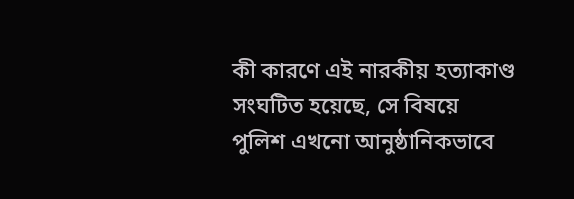কী কারণে এই নারকীয় হত্যাকাণ্ড সংঘটিত হয়েছে, সে বিষয়ে পুলিশ এখনো আনুষ্ঠানিকভাবে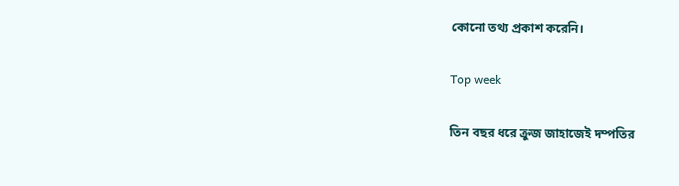কোনো তথ্য প্রকাশ করেনি।

Top week

তিন বছর ধরে ক্রুজ জাহাজেই দম্পতির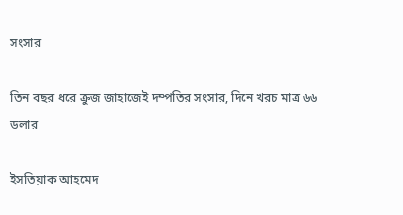সংসার

তিন বছর ধরে ক্রুজ জাহাজেই দম্পতির সংসার, দিনে খরচ মাত্র ৬৬ ডলার

ইসতিয়াক আহমেদ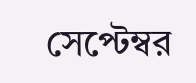সেপ্টেম্বর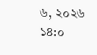৬, ২০২৬ ১৪:০